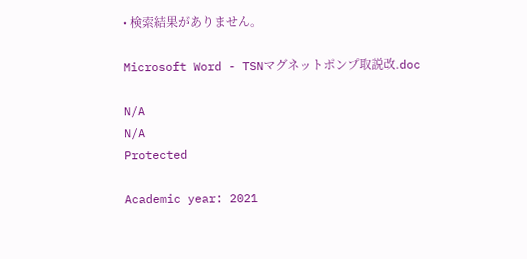• 検索結果がありません。

Microsoft Word - TSNマグネットポンプ取説改.doc

N/A
N/A
Protected

Academic year: 2021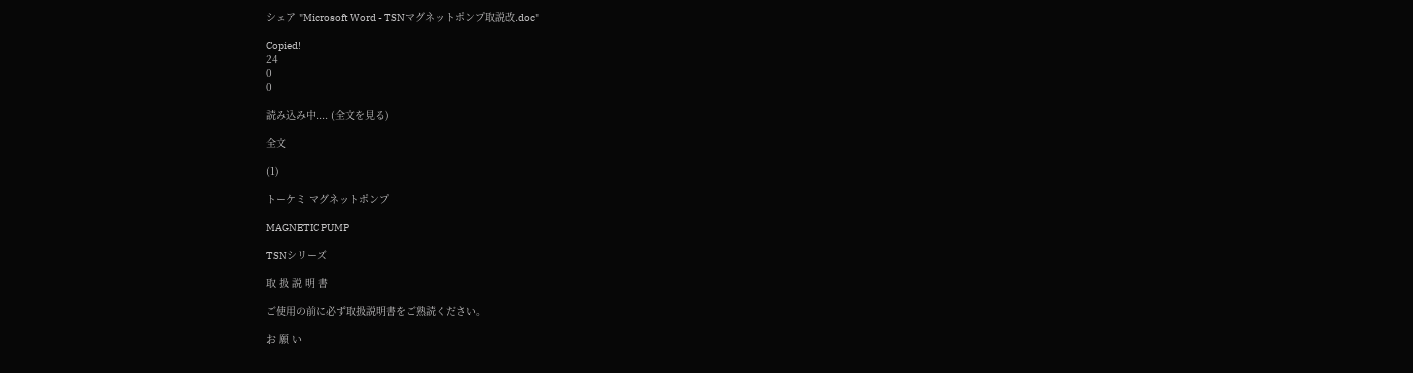シェア "Microsoft Word - TSNマグネットポンプ取説改.doc"

Copied!
24
0
0

読み込み中.... (全文を見る)

全文

(1)

トーケミ マグネットポンプ

MAGNETIC PUMP

TSNシリーズ

取 扱 説 明 書

ご使用の前に必ず取扱説明書をご熟読ください。

お 願 い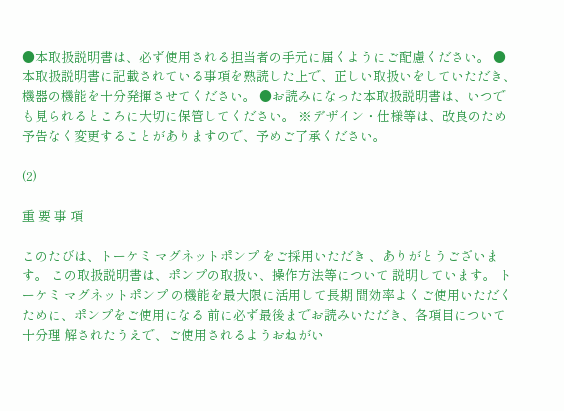●本取扱説明書は、必ず使用される担当者の手元に届くようにご配慮ください。 ●本取扱説明書に記載されている事項を熟読した上で、正しい取扱いをしていただき、機器の機能を十分発揮させてください。 ●お読みになった本取扱説明書は、いつでも見られるところに大切に保管してください。 ※デザイン・仕様等は、改良のため予告なく変更することがありますので、予めご了承ください。

(2)

重 要 事 項

このたびは、トーケミ マグネットポンプ をご採用いただき 、ありがとうございます。 この取扱説明書は、ポンプの取扱い、操作方法等について 説明しています。 トーケミ マグネットポンプ の機能を最大限に活用して長期 間効率よくご使用いただくために、ポンプをご使用になる 前に必ず最後までお読みいただき、各項目について十分理 解されたうえで、ご使用されるようおねがい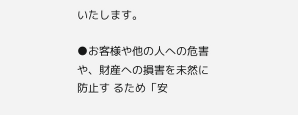いたします。

●お客様や他の人への危害や、財産への損害を未然に防止す るため「安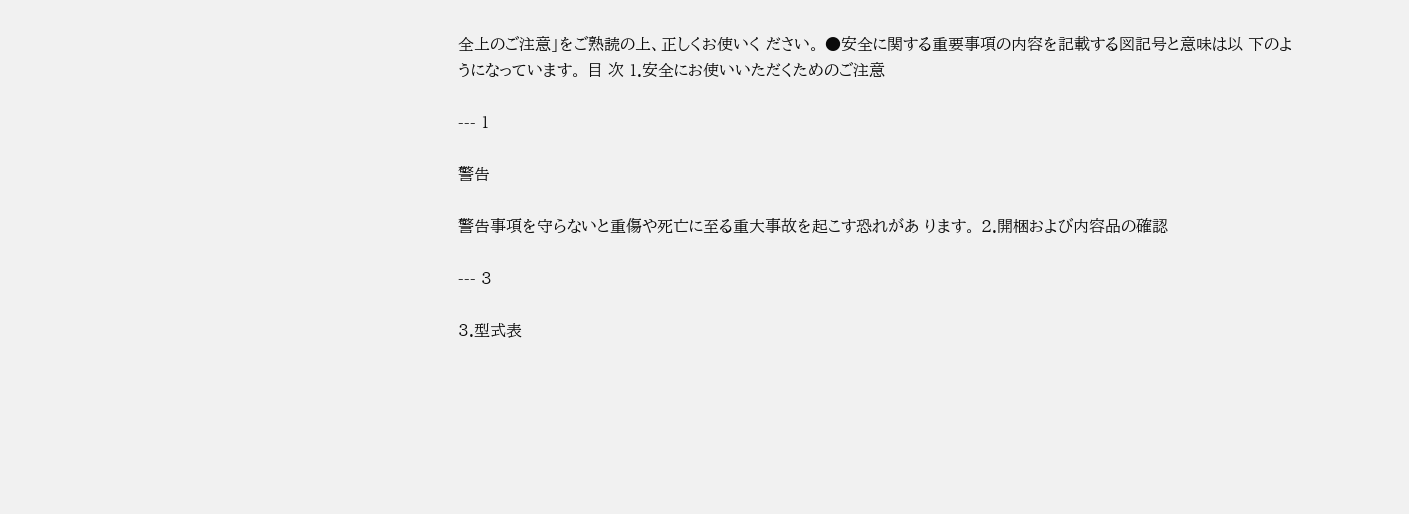全上のご注意」をご熟読の上、正しくお使いく ださい。 ●安全に関する重要事項の内容を記載する図記号と意味は以 下のようになっています。 目 次 1.安全にお使いいただくためのご注意

--- 1

警告

警告事項を守らないと重傷や死亡に至る重大事故を起こす恐れがあ ります。 2.開梱および内容品の確認

--- 3

3.型式表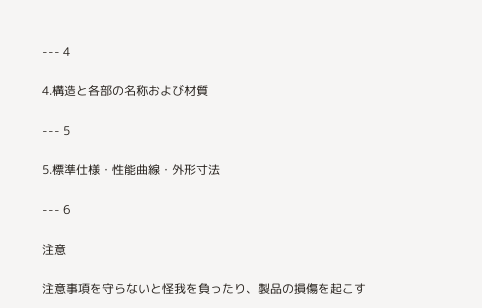--- 4

4.構造と各部の名称および材質

--- 5

5.標準仕様・性能曲線・外形寸法

--- 6

注意

注意事項を守らないと怪我を負ったり、製品の損傷を起こす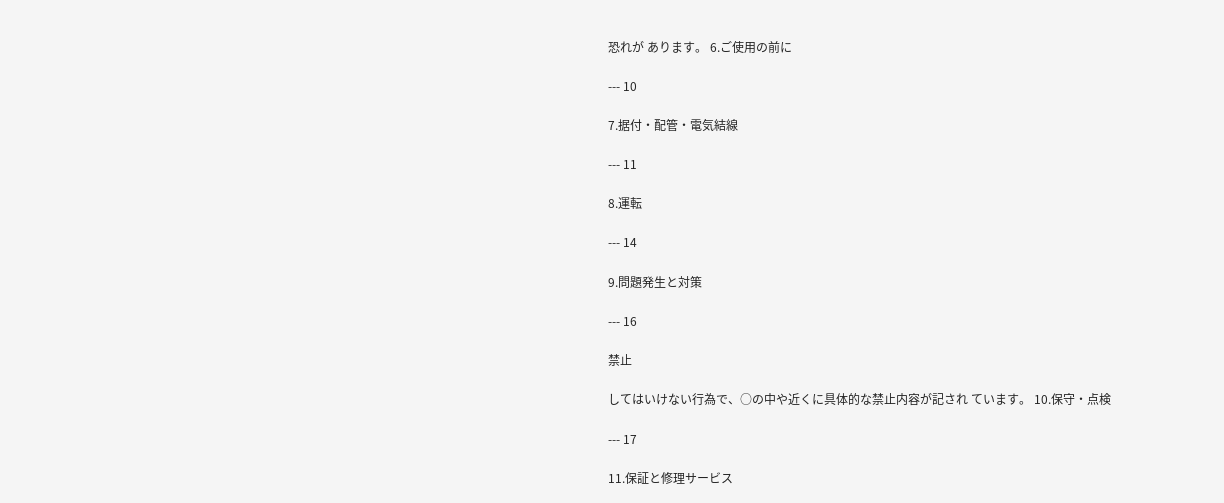恐れが あります。 6.ご使用の前に

--- 10

7.据付・配管・電気結線

--- 11

8.運転

--- 14

9.問題発生と対策

--- 16

禁止

してはいけない行為で、○の中や近くに具体的な禁止内容が記され ています。 10.保守・点検

--- 17

11.保証と修理サービス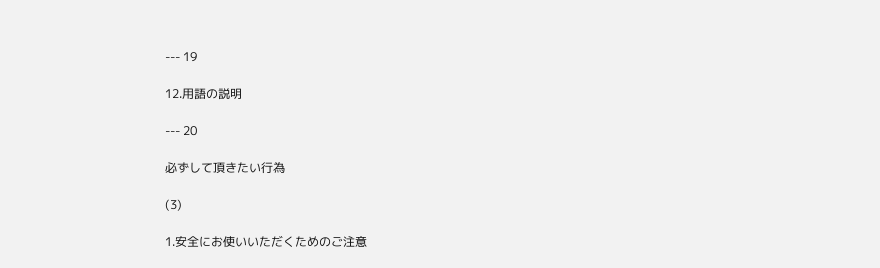--- 19

12.用語の説明

--- 20

必ずして頂きたい行為

(3)

1.安全にお使いいただくためのご注意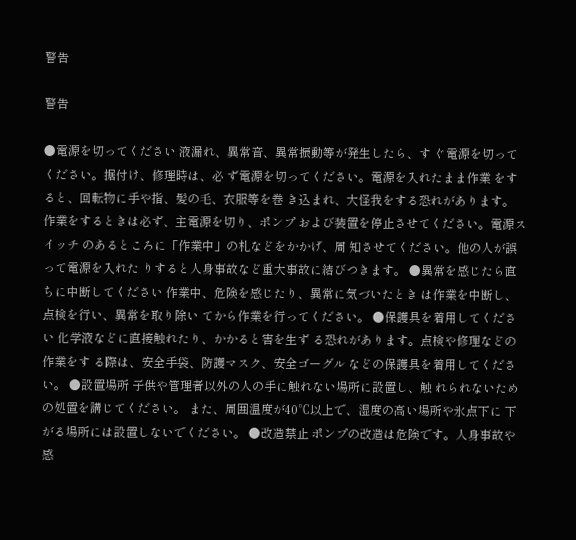警告

警告

●電源を切ってください 液漏れ、異常音、異常振動等が発生したら、す ぐ電源を切ってください。据付け、修理時は、必 ず電源を切ってください。電源を入れたまま作業 をすると、回転物に手や指、髪の毛、衣服等を巻 き込まれ、大怪我をする恐れがあります。 作業をするときは必ず、主電源を切り、ポンプ および装置を停止させてください。電源スイッチ のあるところに「作業中」の札などをかかげ、周 知させてください。他の人が誤って電源を入れた りすると人身事故など重大事故に結びつきます。 ●異常を感じたら直ちに中断してください 作業中、危険を感じたり、異常に気づいたとき は作業を中断し、点検を行い、異常を取り除い てから作業を行ってください。 ●保護具を着用してください 化学液などに直接触れたり、かかると害を生ず る恐れがあります。点検や修理などの作業をす る際は、安全手袋、防護マスク、安全ゴーグル などの保護具を着用してください。 ●設置場所 子供や管理者以外の人の手に触れない場所に設置し、触 れられないための処置を講じてください。 また、周囲温度が40℃以上で、湿度の高い場所や氷点下に 下がる場所には設置しないでください。 ●改造禁止 ポンプの改造は危険です。人身事故や感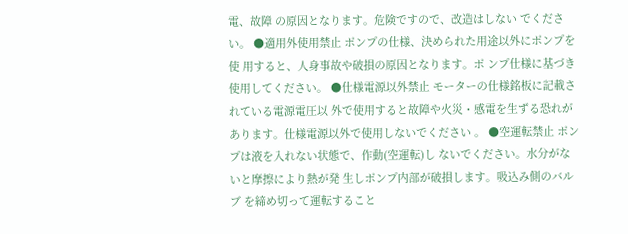電、故障 の原因となります。危険ですので、改造はしない でください。 ●適用外使用禁止 ポンプの仕様、決められた用途以外にポンプを使 用すると、人身事故や破損の原因となります。ポ ンプ仕様に基づき使用してください。 ●仕様電源以外禁止 モーターの仕様銘板に記載されている電源電圧以 外で使用すると故障や火災・感電を生ずる恐れが あります。仕様電源以外で使用しないでください 。 ●空運転禁止 ポンプは液を入れない状態で、作動(空運転)し ないでください。水分がないと摩擦により熱が発 生しポンプ内部が破損します。吸込み側のバルブ を締め切って運転すること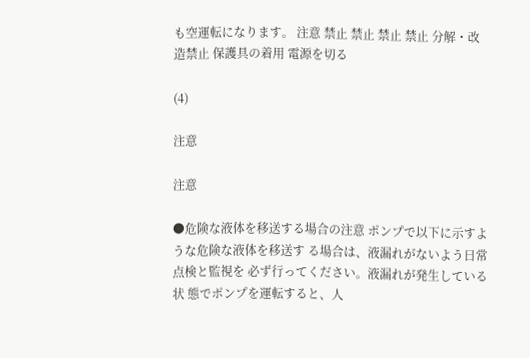も空運転になります。 注意 禁止 禁止 禁止 禁止 分解・改造禁止 保護具の着用 電源を切る

(4)

注意

注意

●危険な液体を移送する場合の注意 ポンプで以下に示すような危険な液体を移送す る場合は、液漏れがないよう日常点検と監視を 必ず行ってください。液漏れが発生している状 態でポンプを運転すると、人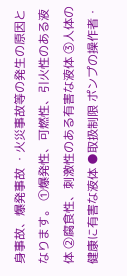身事故、爆発事故 ・火災事故等の発生の原因となります。 ①爆発性、可燃性、引火性のある液体 ②腐食性、刺激性のある有害な液体 ③人体の健康に有害な液体 ●取扱制限 ポンプの操作者・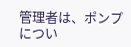管理者は、ポンプについ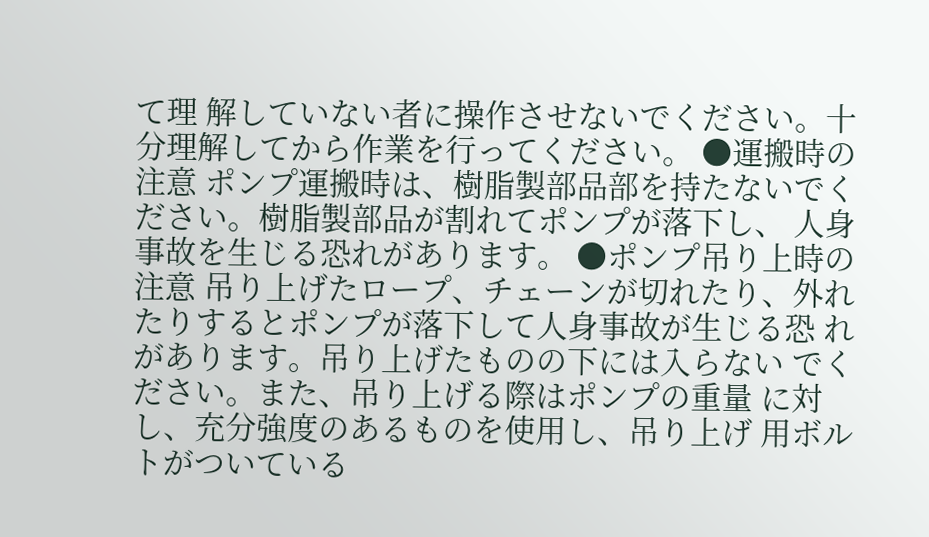て理 解していない者に操作させないでください。十 分理解してから作業を行ってください。 ●運搬時の注意 ポンプ運搬時は、樹脂製部品部を持たないでく ださい。樹脂製部品が割れてポンプが落下し、 人身事故を生じる恐れがあります。 ●ポンプ吊り上時の注意 吊り上げたロープ、チェーンが切れたり、外れ たりするとポンプが落下して人身事故が生じる恐 れがあります。吊り上げたものの下には入らない でください。また、吊り上げる際はポンプの重量 に対し、充分強度のあるものを使用し、吊り上げ 用ボルトがついている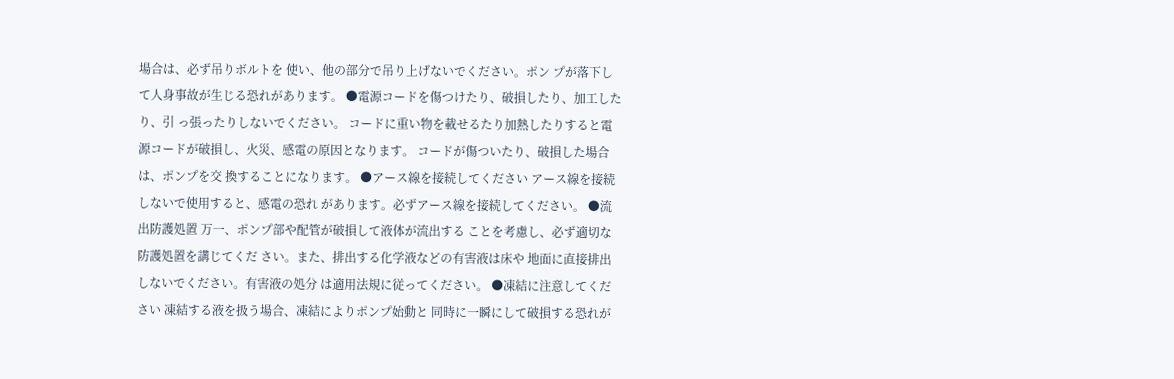場合は、必ず吊りボルトを 使い、他の部分で吊り上げないでください。ポン プが落下して人身事故が生じる恐れがあります。 ●電源コードを傷つけたり、破損したり、加工したり、引 っ張ったりしないでください。 コードに重い物を載せるたり加熱したりすると電 源コードが破損し、火災、感電の原因となります。 コードが傷ついたり、破損した場合は、ポンプを交 換することになります。 ●アース線を接続してください アース線を接続しないで使用すると、感電の恐れ があります。必ずアース線を接続してください。 ●流出防護処置 万一、ポンプ部や配管が破損して液体が流出する ことを考慮し、必ず適切な防護処置を講じてくだ さい。また、排出する化学液などの有害液は床や 地面に直接排出しないでください。有害液の処分 は適用法規に従ってください。 ●凍結に注意してください 凍結する液を扱う場合、凍結によりポンプ始動と 同時に一瞬にして破損する恐れが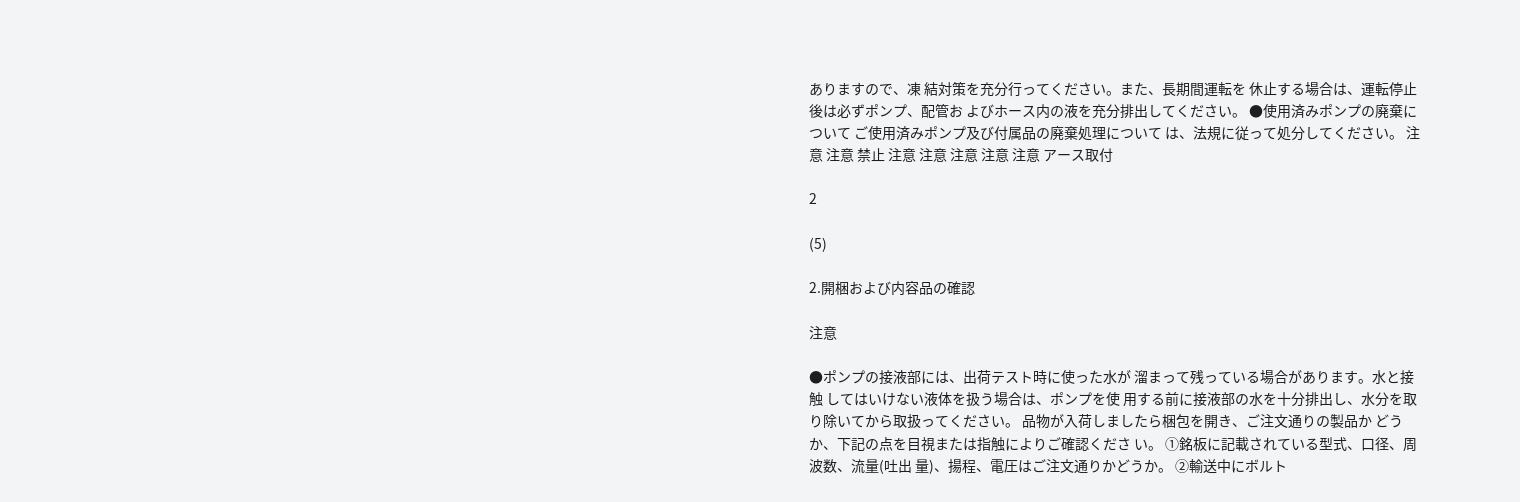ありますので、凍 結対策を充分行ってください。また、長期間運転を 休止する場合は、運転停止後は必ずポンプ、配管お よびホース内の液を充分排出してください。 ●使用済みポンプの廃棄について ご使用済みポンプ及び付属品の廃棄処理について は、法規に従って処分してください。 注意 注意 禁止 注意 注意 注意 注意 注意 アース取付

2

(5)

2.開梱および内容品の確認

注意

●ポンプの接液部には、出荷テスト時に使った水が 溜まって残っている場合があります。水と接触 してはいけない液体を扱う場合は、ポンプを使 用する前に接液部の水を十分排出し、水分を取 り除いてから取扱ってください。 品物が入荷しましたら梱包を開き、ご注文通りの製品か どうか、下記の点を目視または指触によりご確認くださ い。 ①銘板に記載されている型式、口径、周波数、流量(吐出 量)、揚程、電圧はご注文通りかどうか。 ②輸送中にボルト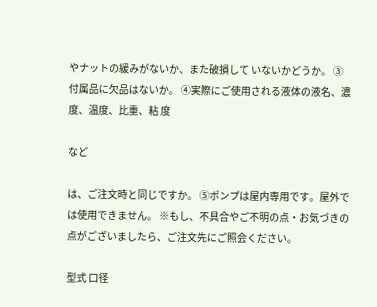やナットの緩みがないか、また破損して いないかどうか。 ③付属品に欠品はないか。 ④実際にご使用される液体の液名、濃度、温度、比重、粘 度

など

は、ご注文時と同じですか。 ⑤ポンプは屋内専用です。屋外では使用できません。 ※もし、不具合やご不明の点・お気づきの点がございましたら、ご注文先にご照会ください。

型式 口径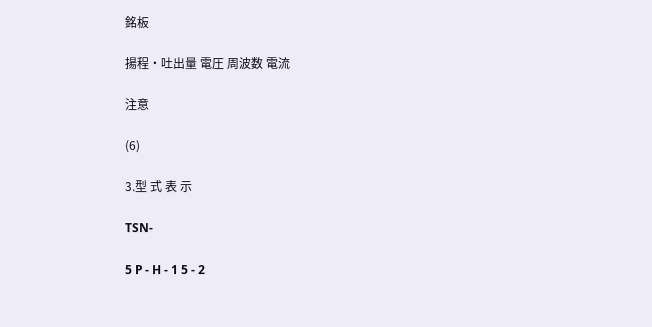銘板

揚程・吐出量 電圧 周波数 電流

注意

(6)

3.型 式 表 示

TSN-

5 P - H - 1 5 - 2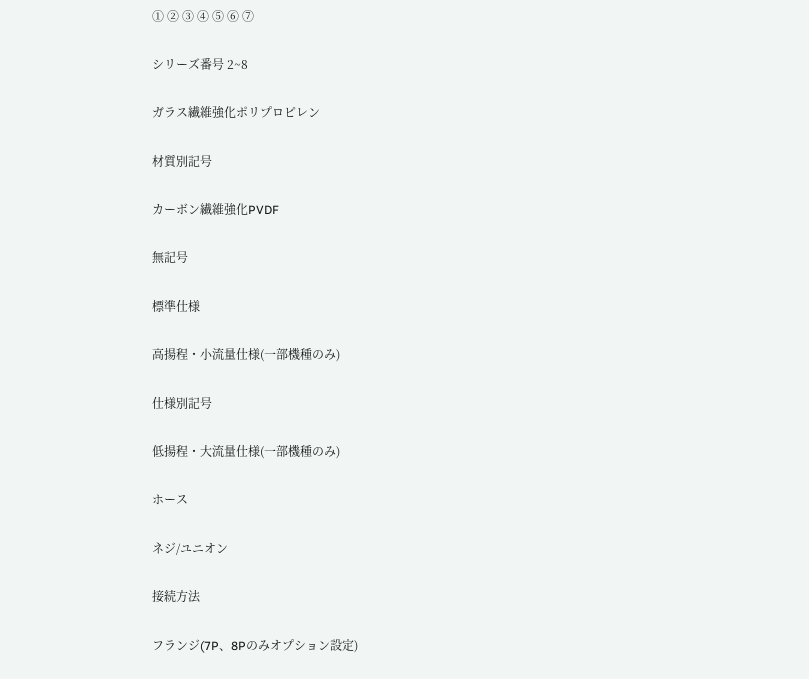① ② ③ ④ ⑤ ⑥ ⑦

シリーズ番号 2~8

ガラス繊維強化ポリプロピレン

材質別記号

カーボン繊維強化PVDF

無記号

標準仕様

高揚程・小流量仕様(一部機種のみ)

仕様別記号

低揚程・大流量仕様(一部機種のみ)

ホース

ネジ/ユニオン

接続方法

フランジ(7P、8Pのみオプション設定)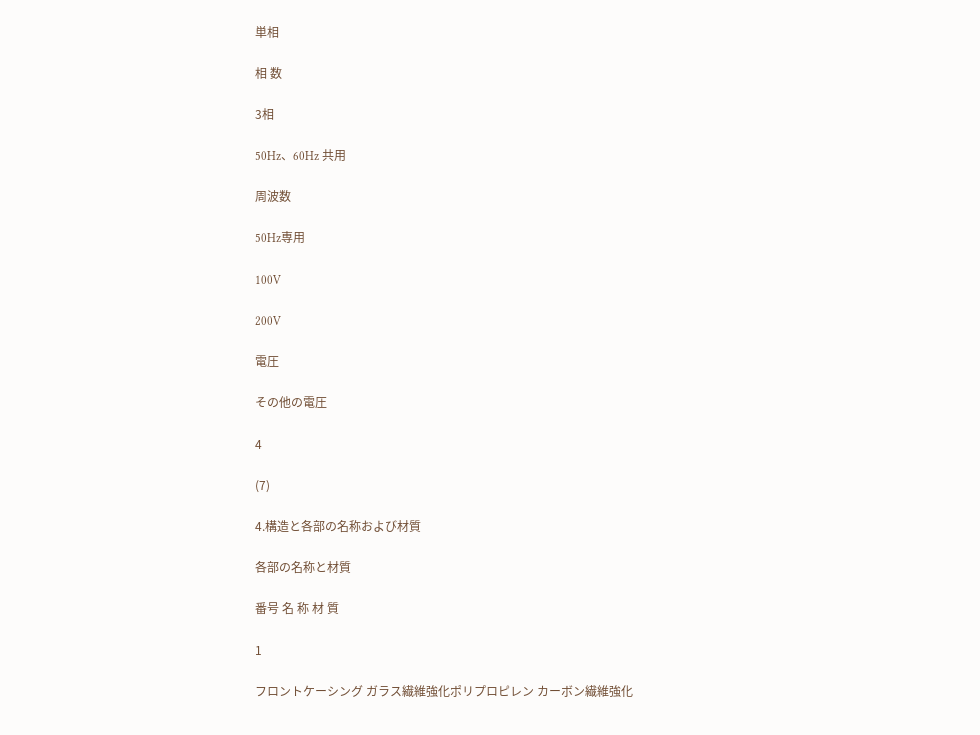単相

相 数

3相

50Hz、60Hz 共用

周波数

50Hz専用

100V

200V

電圧

その他の電圧

4

(7)

4.構造と各部の名称および材質

各部の名称と材質

番号 名 称 材 質

1

フロントケーシング ガラス繊維強化ポリプロピレン カーボン繊維強化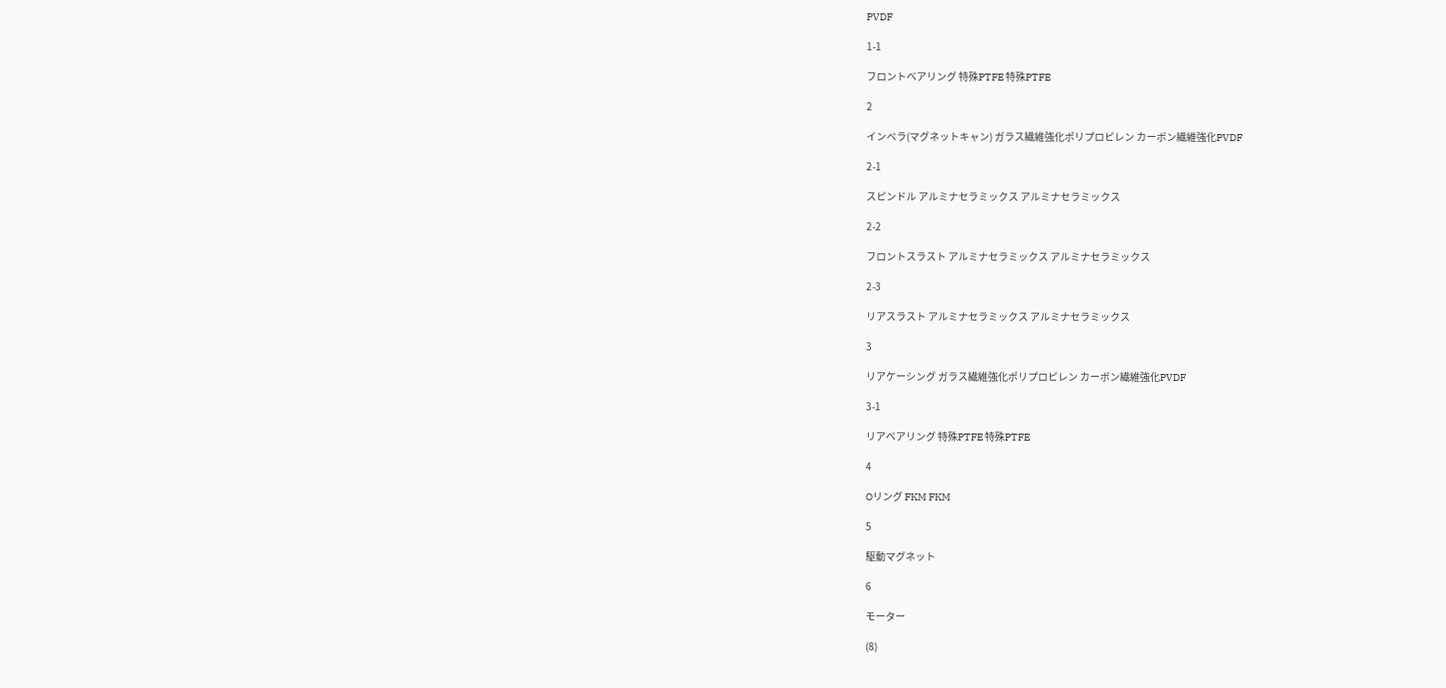PVDF

1-1

フロントベアリング 特殊PTFE 特殊PTFE

2

インペラ(マグネットキャン) ガラス繊維強化ポリプロピレン カーボン繊維強化PVDF

2-1

スピンドル アルミナセラミックス アルミナセラミックス

2-2

フロントスラスト アルミナセラミックス アルミナセラミックス

2-3

リアスラスト アルミナセラミックス アルミナセラミックス

3

リアケーシング ガラス繊維強化ポリプロピレン カーボン繊維強化PVDF

3-1

リアベアリング 特殊PTFE 特殊PTFE

4

Oリング FKM FKM

5

駆動マグネット

6

モーター

(8)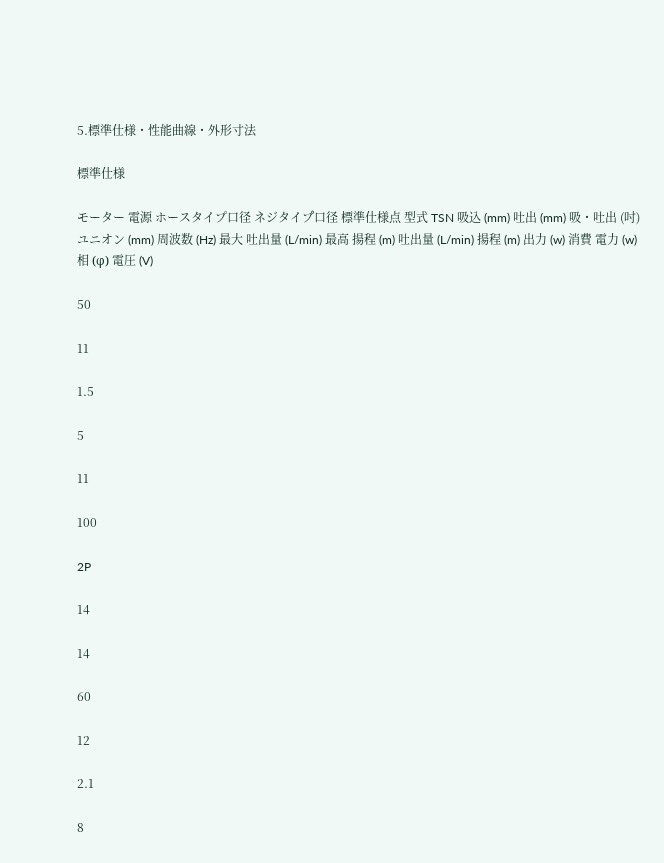5.標準仕様・性能曲線・外形寸法

標準仕様

モーター 電源 ホースタイプ口径 ネジタイプ゚口径 標準仕様点 型式 TSN 吸込 (mm) 吐出 (mm) 吸・吐出 (吋) ユニオン (mm) 周波数 (Hz) 最大 吐出量 (L/min) 最高 揚程 (m) 吐出量 (L/min) 揚程 (m) 出力 (w) 消費 電力 (w) 相 (φ) 電圧 (V)

50

11

1.5

5

11

100

2P

14

14

60

12

2.1

8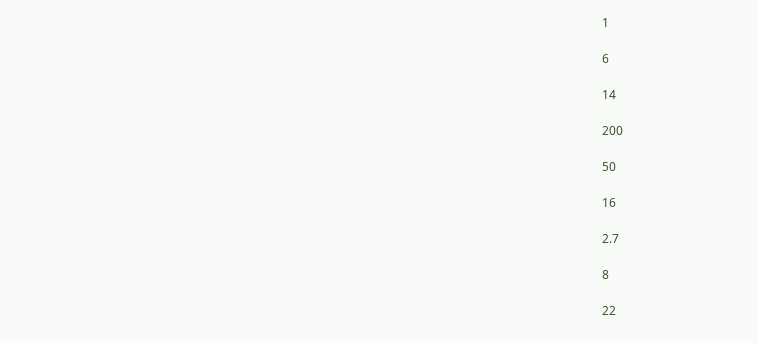1

6

14

200

50

16

2.7

8

22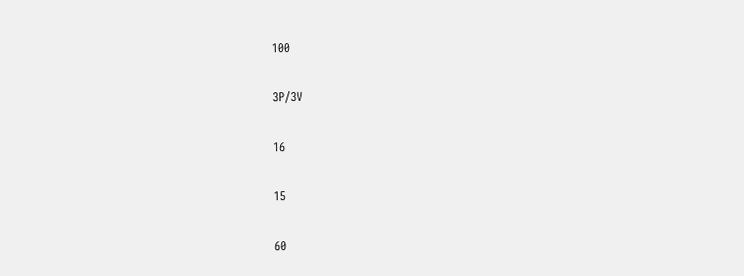100

3P/3V

16

15

60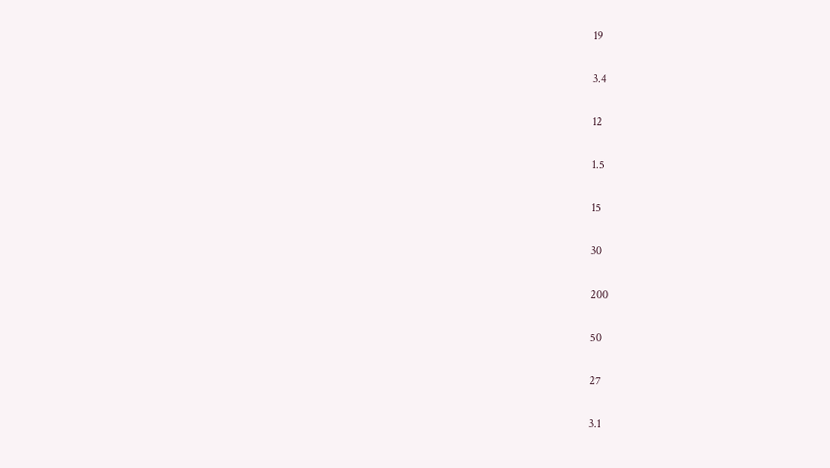19

3.4

12

1.5

15

30

200

50

27

3.1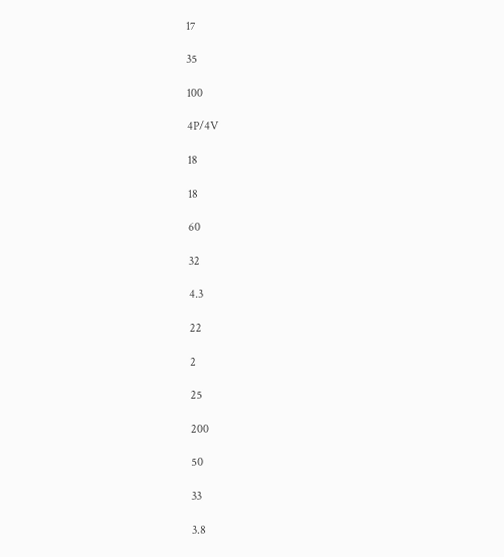17

35

100

4P/4V

18

18

60

32

4.3

22

2

25

200

50

33

3.8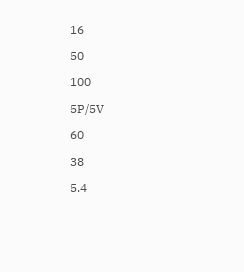16

50

100

5P/5V

60

38

5.4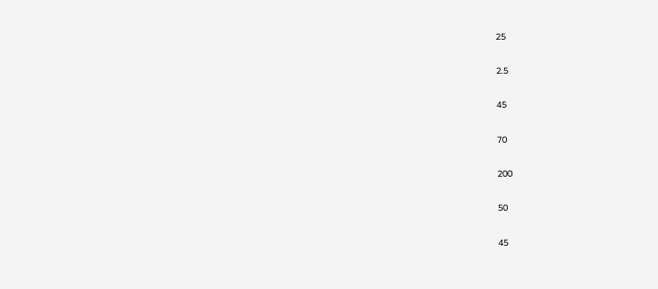25

2.5

45

70

200

50

45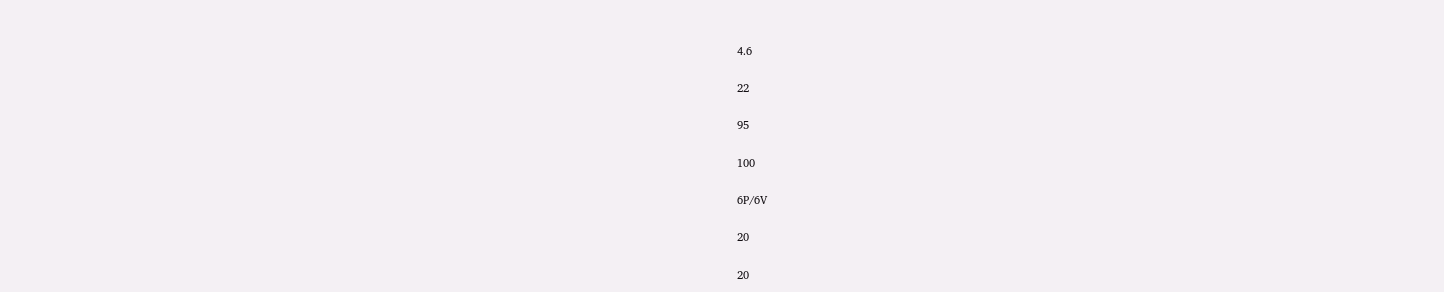4.6

22

95

100

6P/6V

20

20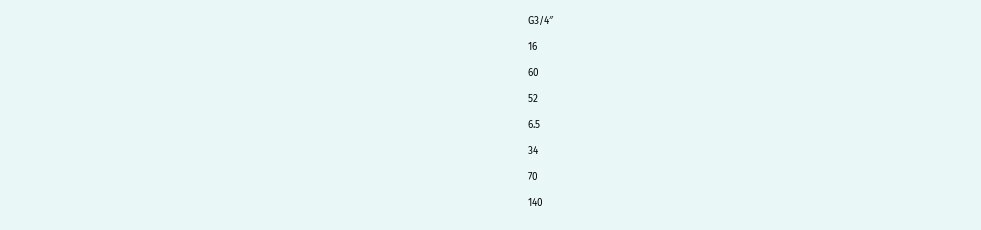G3/4″

16

60

52

6.5

34

70

140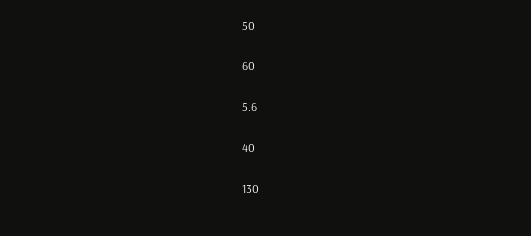50

60

5.6

40

130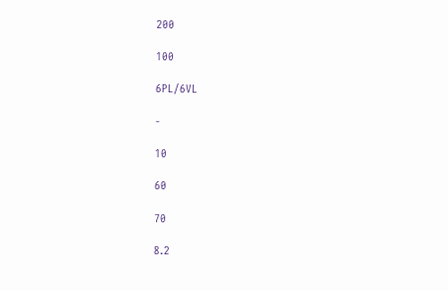200

100

6PL/6VL

-

10

60

70

8.2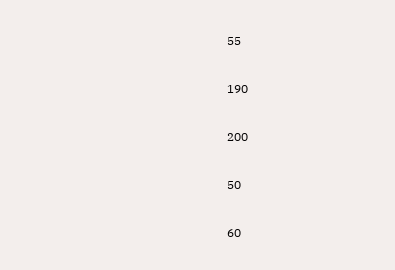55

190

200

50

60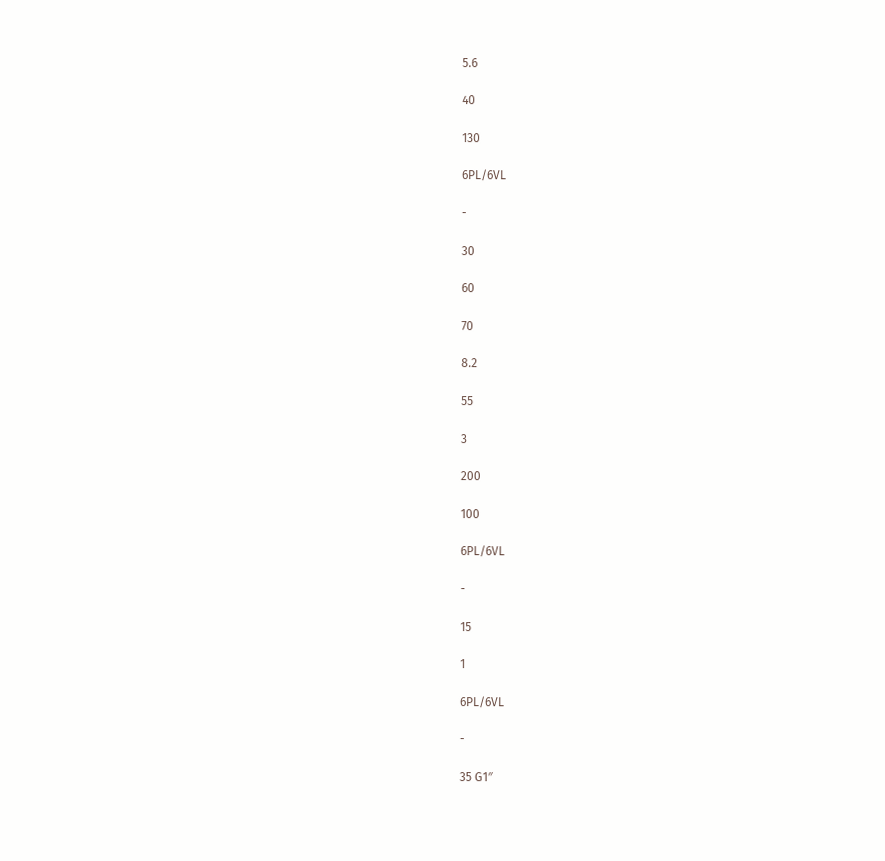5.6

40

130

6PL/6VL

-

30

60

70

8.2

55

3

200

100

6PL/6VL

-

15

1

6PL/6VL

-

35 G1″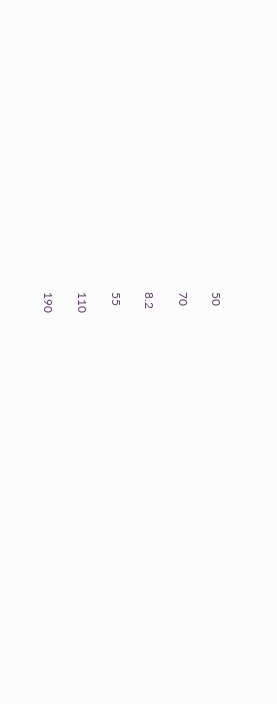50

70

8.2

55

110

190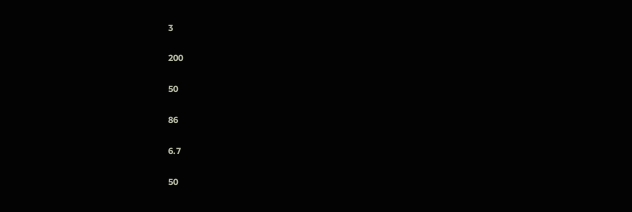3

200

50

86

6.7

50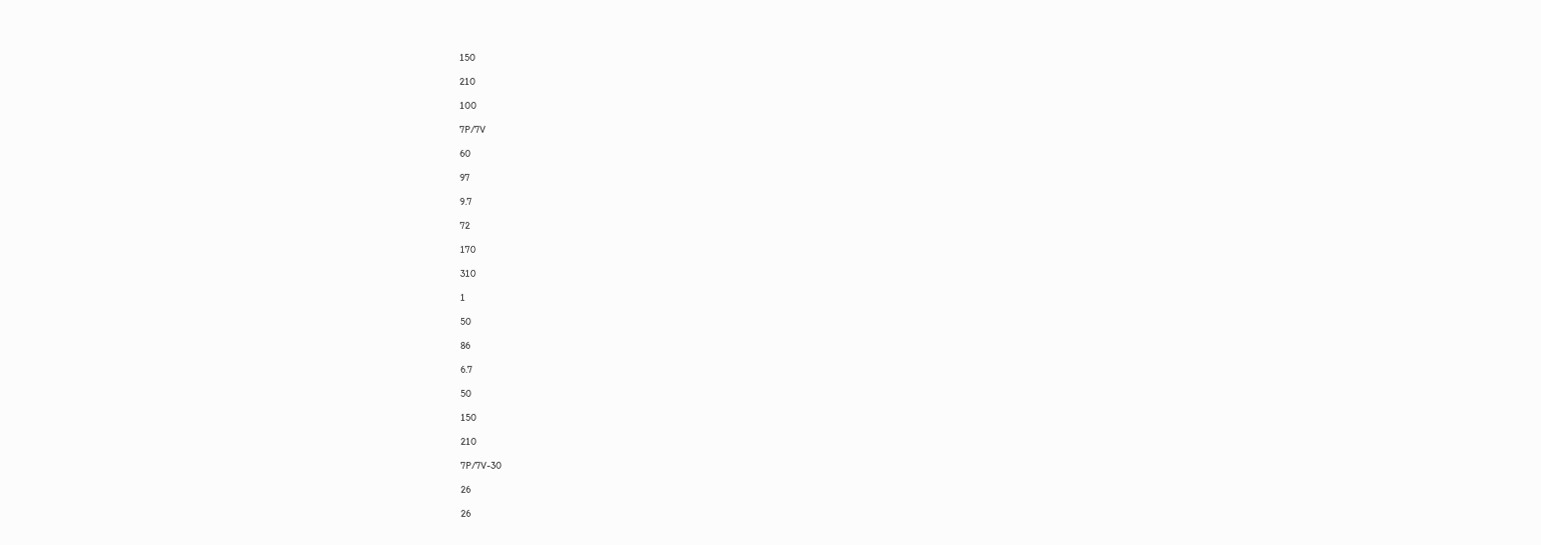150

210

100

7P/7V

60

97

9.7

72

170

310

1

50

86

6.7

50

150

210

7P/7V-30

26

26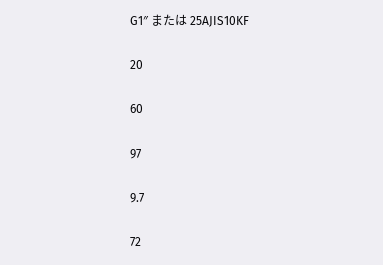G1″ または 25AJIS10KF

20

60

97

9.7

72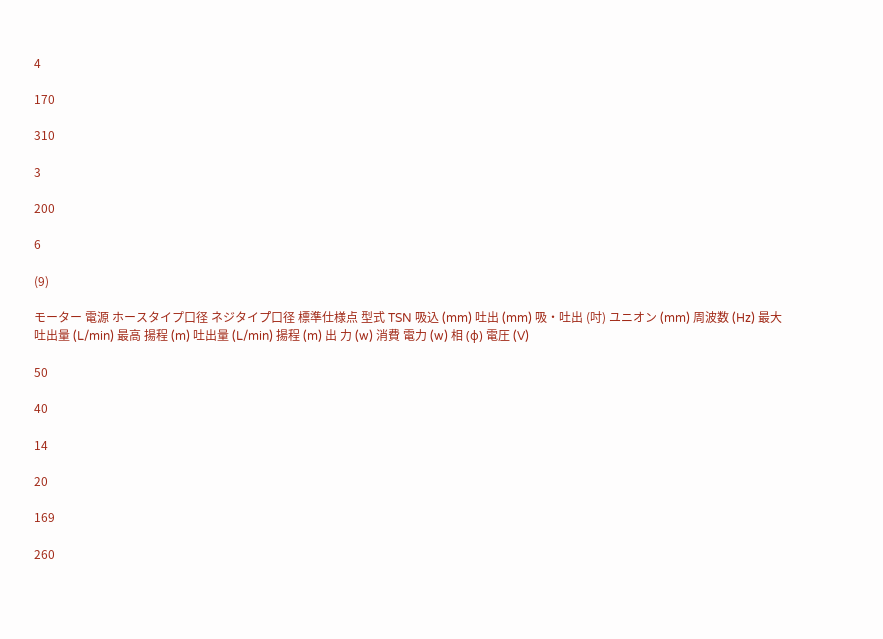4

170

310

3

200

6

(9)

モーター 電源 ホースタイプ口径 ネジタイプ゚口径 標準仕様点 型式 TSN 吸込 (mm) 吐出 (mm) 吸・吐出 (吋) ユニオン (mm) 周波数 (Hz) 最大 吐出量 (L/min) 最高 揚程 (m) 吐出量 (L/min) 揚程 (m) 出 力 (w) 消費 電力 (w) 相 (φ) 電圧 (V)

50

40

14

20

169

260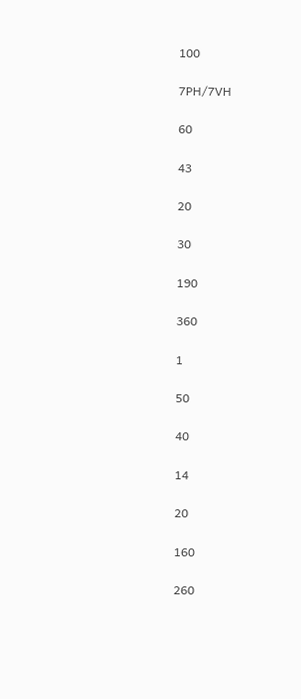100

7PH/7VH

60

43

20

30

190

360

1

50

40

14

20

160

260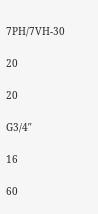7PH/7VH-30

20

20

G3/4″

16

60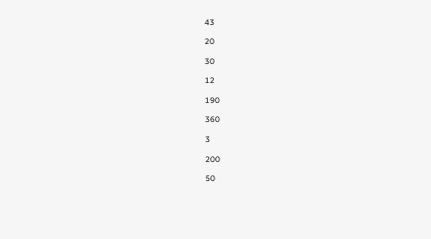43

20

30

12

190

360

3

200

50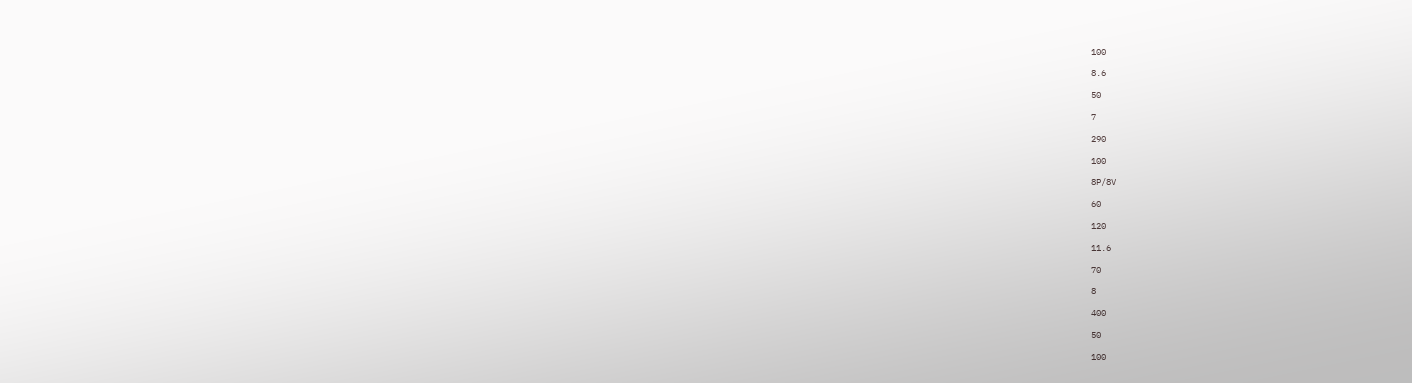100

8.6

50

7

290

100

8P/8V

60

120

11.6

70

8

400

50

100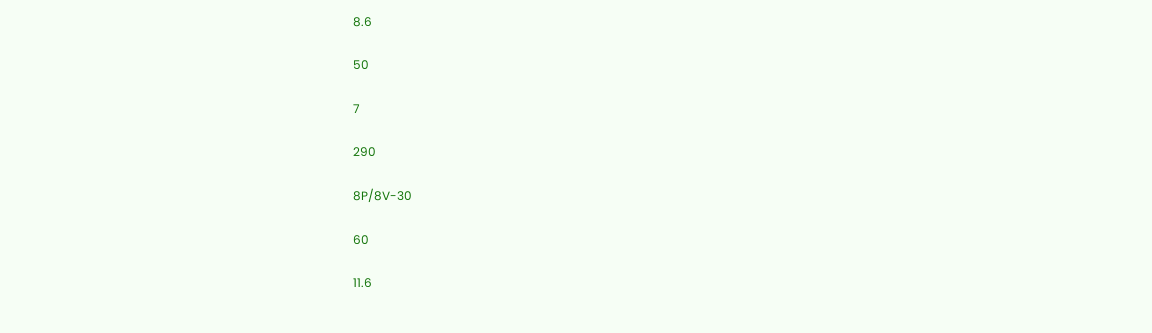8.6

50

7

290

8P/8V-30

60

11.6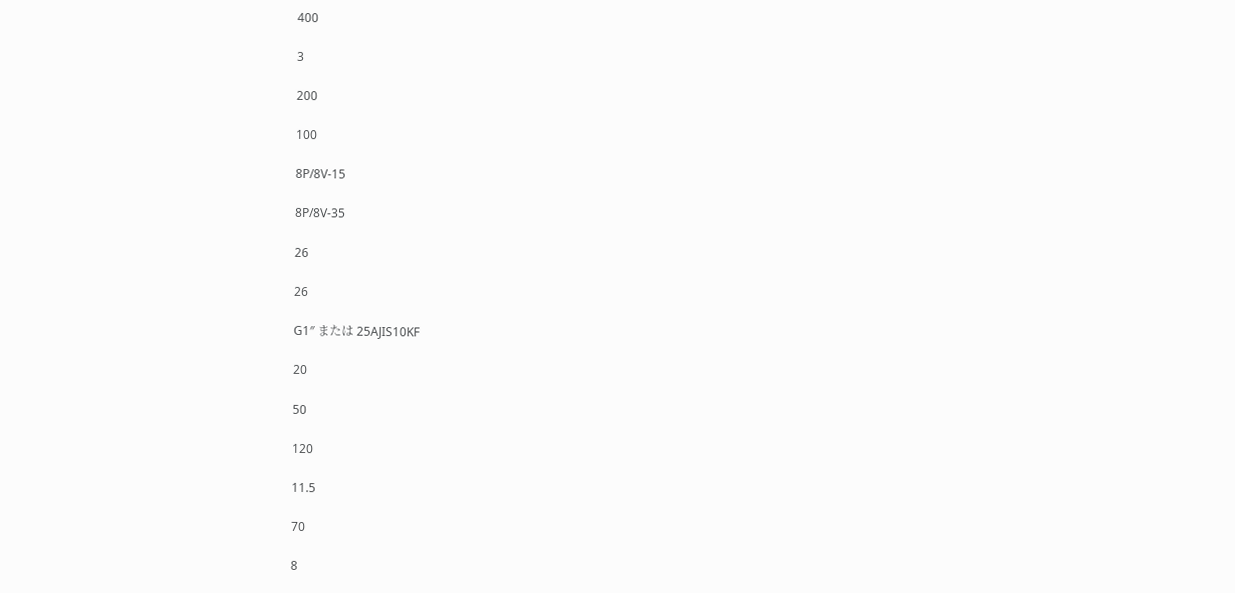400

3

200

100

8P/8V-15

8P/8V-35

26

26

G1″ または 25AJIS10KF

20

50

120

11.5

70

8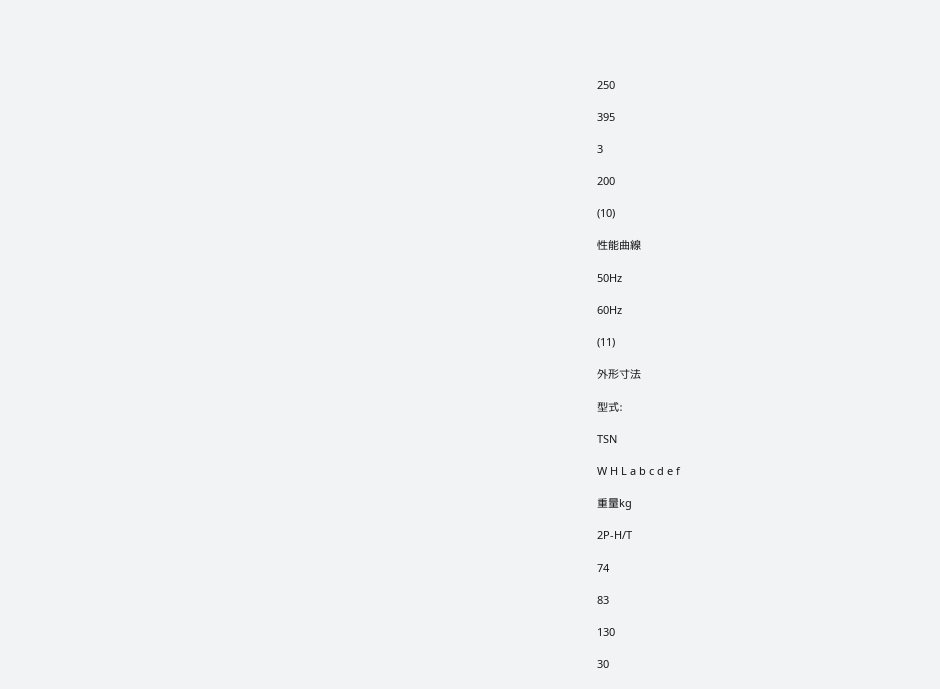250

395

3

200

(10)

性能曲線

50Hz

60Hz

(11)

外形寸法

型式:

TSN

W H L a b c d e f

重量kg

2P-H/T

74

83

130

30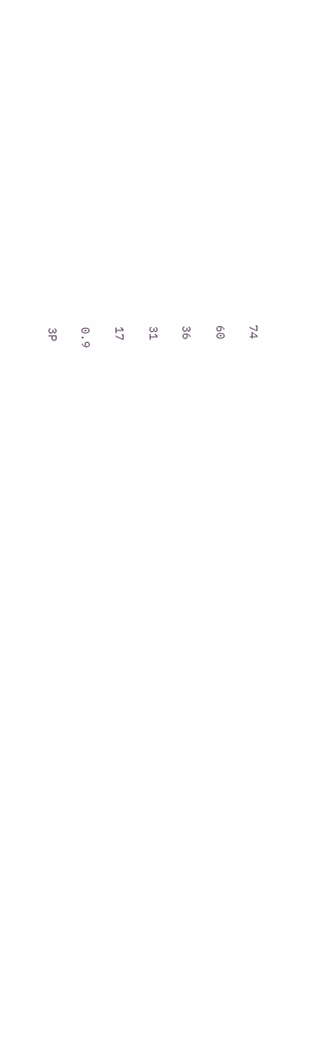74

60

36

31

17

0.9

3P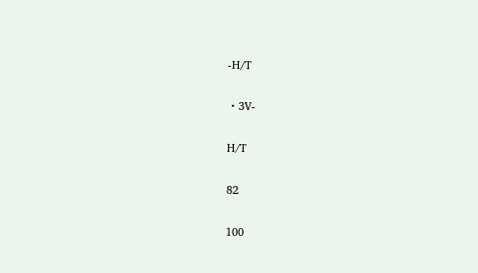-H/T

・3V-

H/T

82

100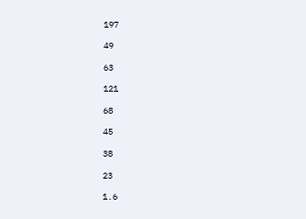197

49

63

121

68

45

38

23

1.6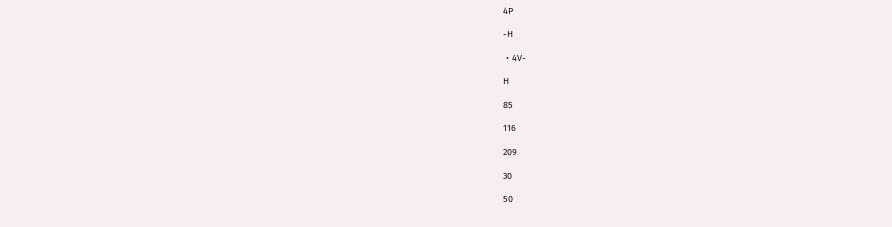4P

-H

・4V-

H

85

116

209

30

50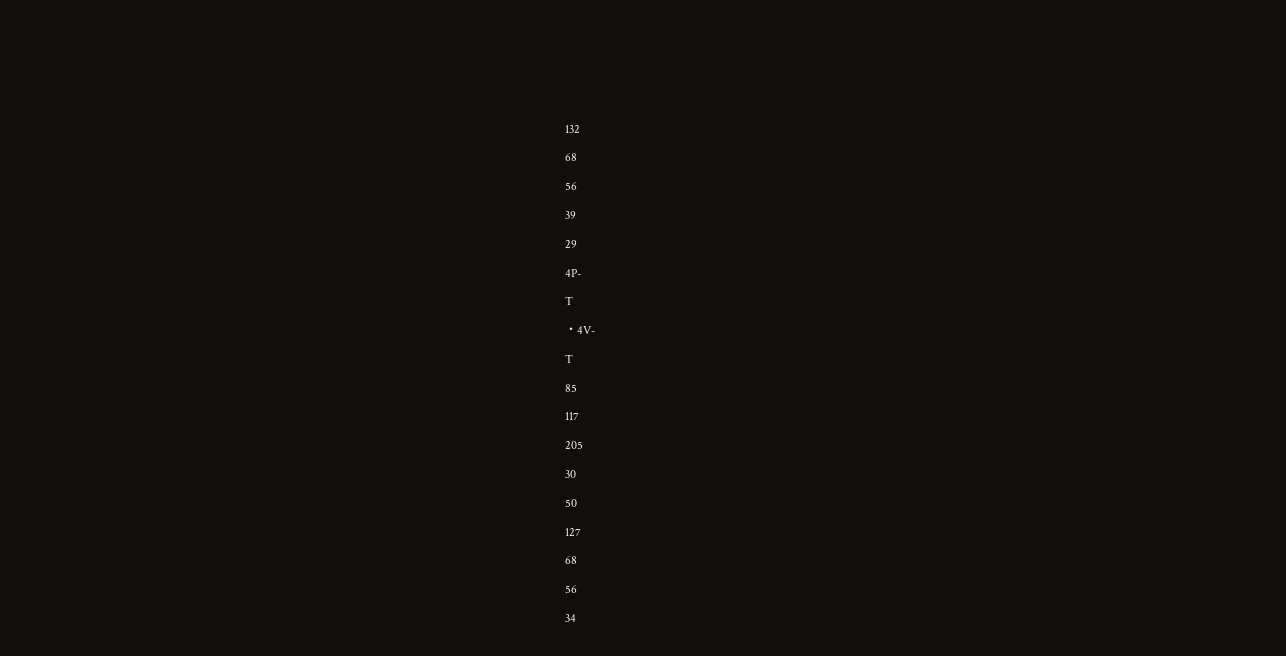132

68

56

39

29

4P-

T

・4V-

T

85

117

205

30

50

127

68

56

34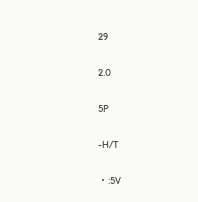29

2.0

5P

-H/T

・:5V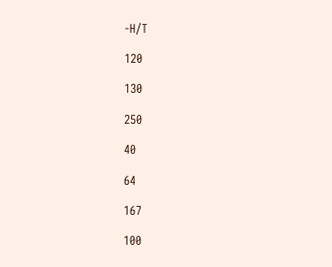-H/T

120

130

250

40

64

167

100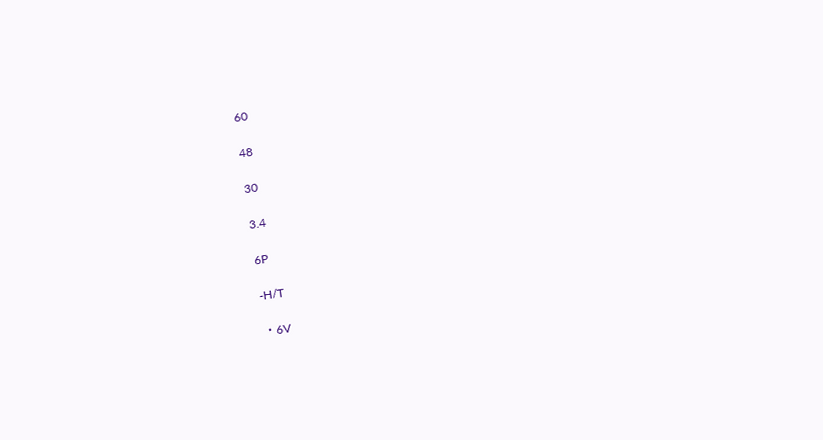60

48

30

3.4

6P

-H/T

・6V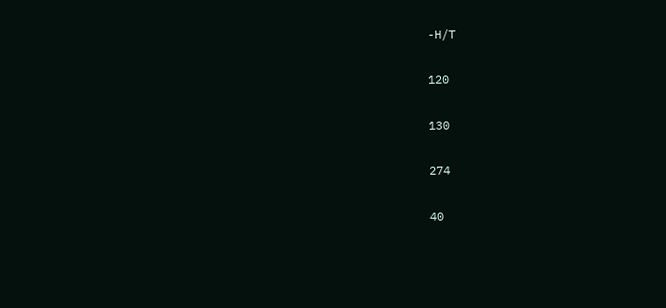-H/T

120

130

274

40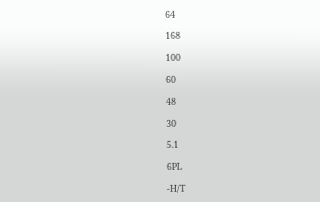64

168

100

60

48

30

5.1

6PL

-H/T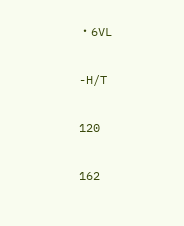・6VL

-H/T

120

162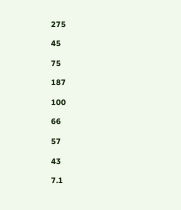275

45

75

187

100

66

57

43

7.1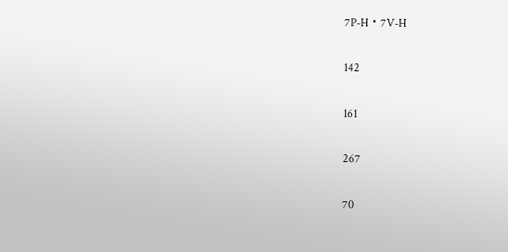7P-H・7V-H

142

161

267

70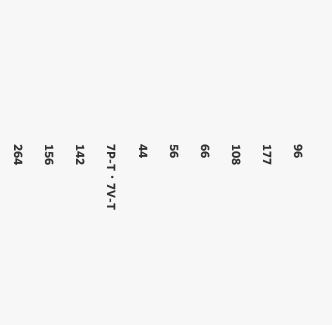96

177

108

66

56

44

7P-T・7V-T

142

156

264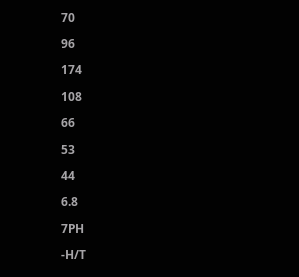70

96

174

108

66

53

44

6.8

7PH

-H/T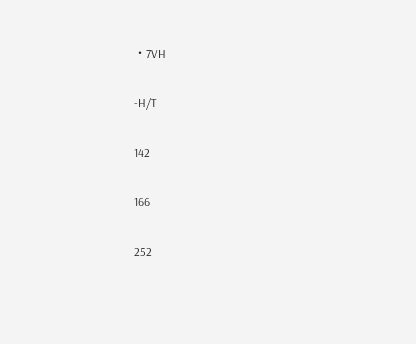・7VH

-H/T

142

166

252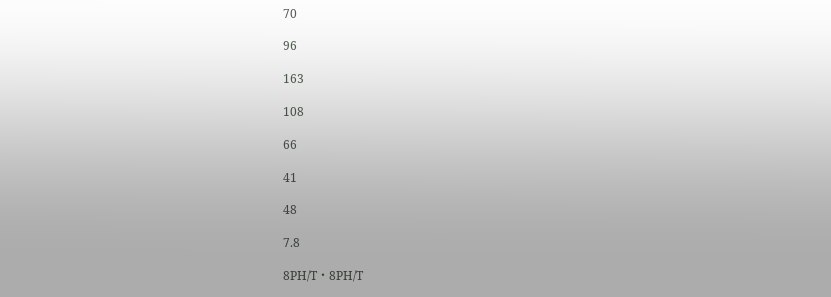70

96

163

108

66

41

48

7.8

8PH/T・8PH/T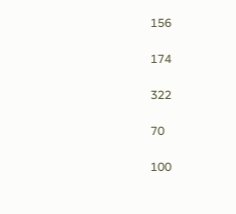156

174

322

70

100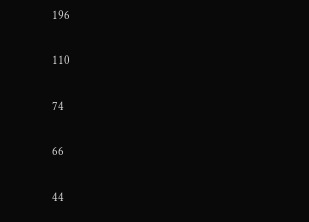196

110

74

66

44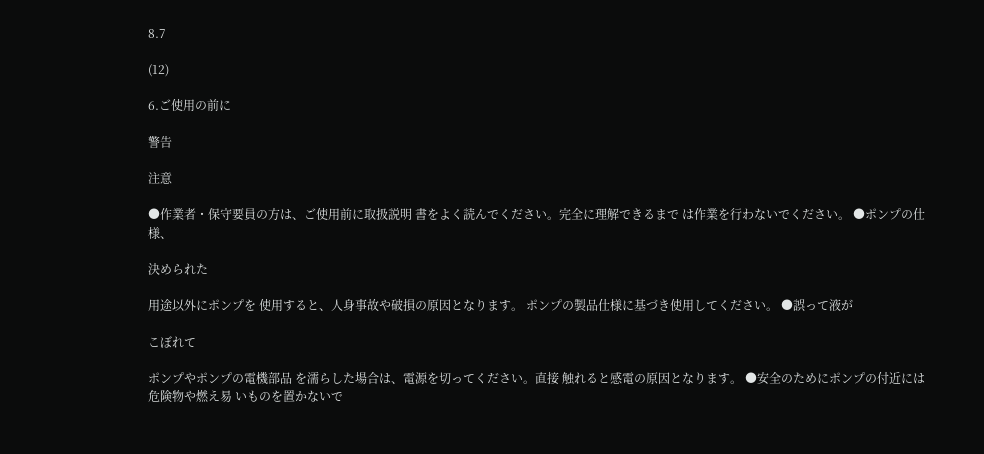8.7

(12)

6.ご使用の前に

警告

注意

●作業者・保守要員の方は、ご使用前に取扱説明 書をよく読んでください。完全に理解できるまで は作業を行わないでください。 ●ポンプの仕様、

決められた

用途以外にポンプを 使用すると、人身事故や破損の原因となります。 ポンプの製品仕様に基づき使用してください。 ●誤って液が

こぼれて

ポンプやポンプの電機部品 を濡らした場合は、電源を切ってください。直接 触れると感電の原因となります。 ●安全のためにポンプの付近には危険物や燃え易 いものを置かないで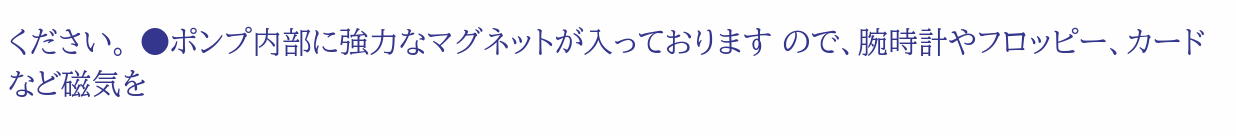ください。 ●ポンプ内部に強力なマグネットが入っております ので、腕時計やフロッピー、カードなど磁気を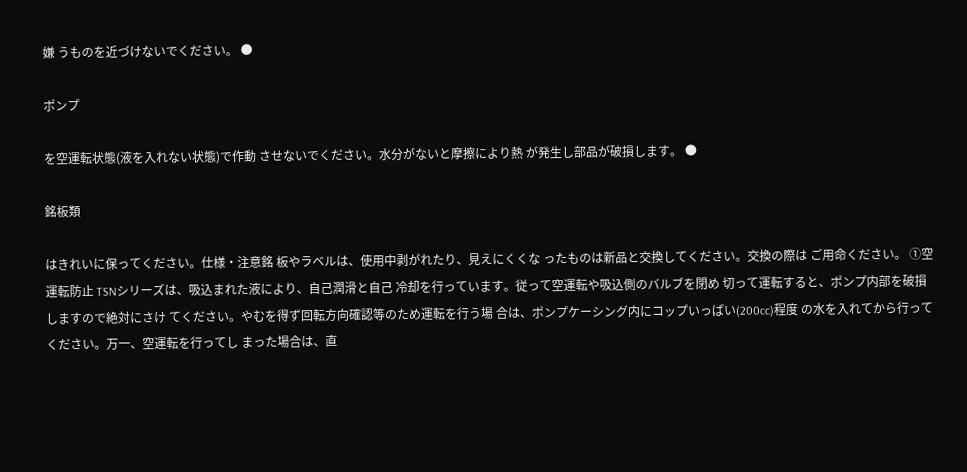嫌 うものを近づけないでください。 ●

ポンプ

を空運転状態(液を入れない状態)で作動 させないでください。水分がないと摩擦により熱 が発生し部品が破損します。 ●

銘板類

はきれいに保ってください。仕様・注意銘 板やラベルは、使用中剥がれたり、見えにくくな ったものは新品と交換してください。交換の際は ご用命ください。 ①空運転防止 TSNシリーズは、吸込まれた液により、自己潤滑と自己 冷却を行っています。従って空運転や吸込側のバルブを閉め 切って運転すると、ポンプ内部を破損しますので絶対にさけ てください。やむを得ず回転方向確認等のため運転を行う場 合は、ポンプケーシング内にコップいっぱい(200cc)程度 の水を入れてから行ってください。万一、空運転を行ってし まった場合は、直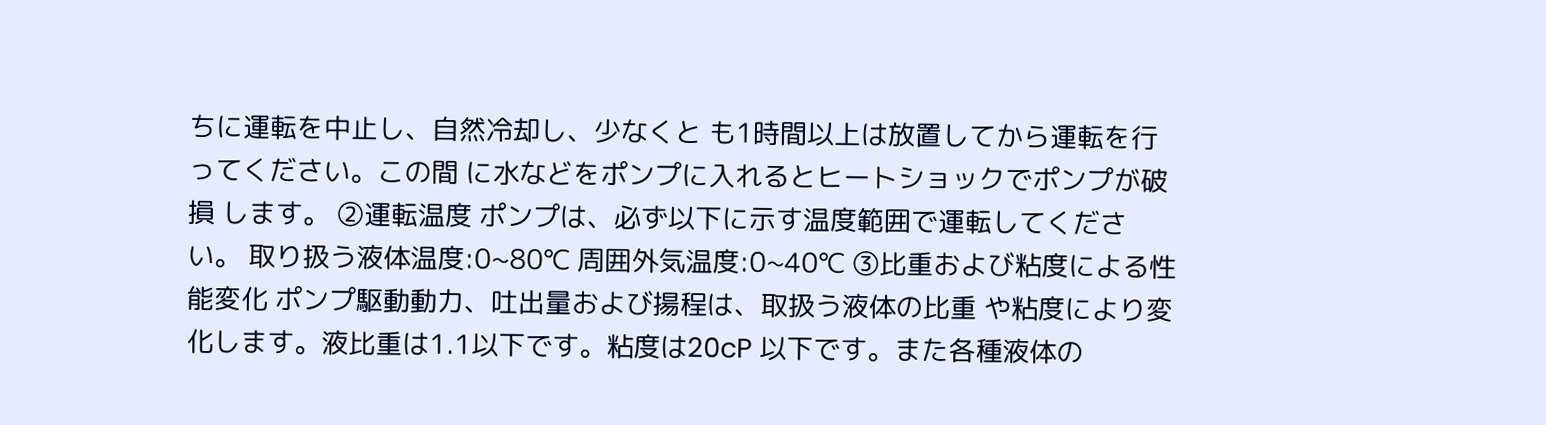ちに運転を中止し、自然冷却し、少なくと も1時間以上は放置してから運転を行ってください。この間 に水などをポンプに入れるとヒートショックでポンプが破損 します。 ②運転温度 ポンプは、必ず以下に示す温度範囲で運転してください。 取り扱う液体温度:0~80℃ 周囲外気温度:0~40℃ ③比重および粘度による性能変化 ポンプ駆動動力、吐出量および揚程は、取扱う液体の比重 や粘度により変化します。液比重は1.1以下です。粘度は20cP 以下です。また各種液体の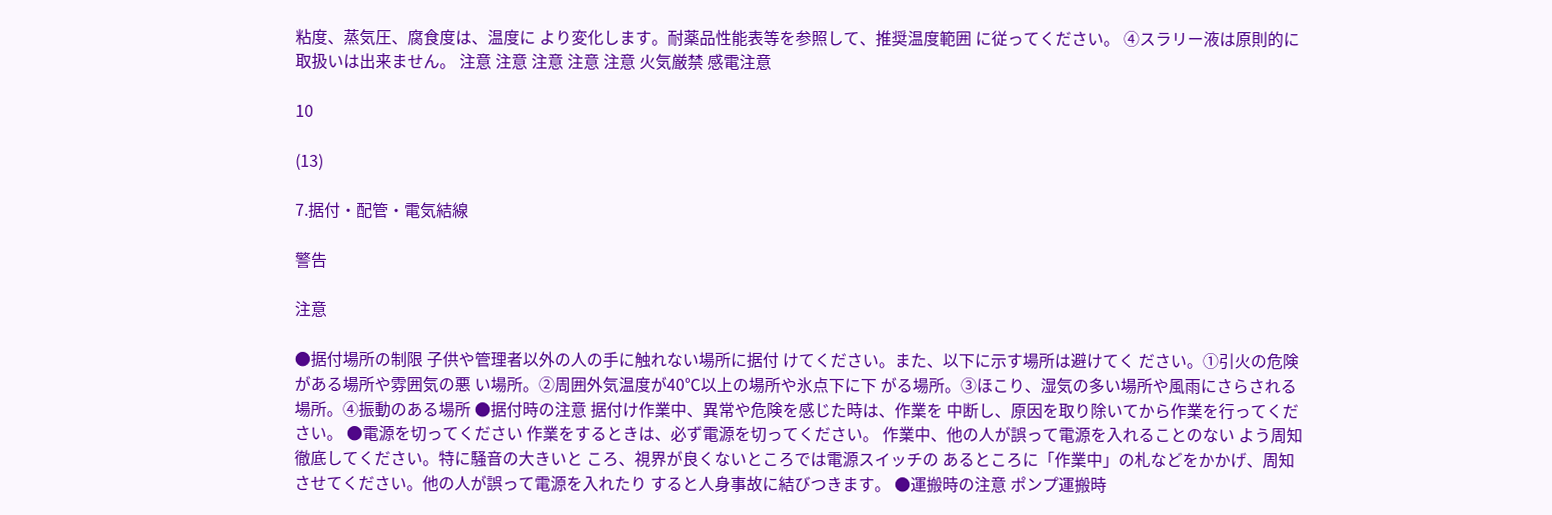粘度、蒸気圧、腐食度は、温度に より変化します。耐薬品性能表等を参照して、推奨温度範囲 に従ってください。 ④スラリー液は原則的に取扱いは出来ません。 注意 注意 注意 注意 注意 火気厳禁 感電注意

10

(13)

7.据付・配管・電気結線

警告

注意

●据付場所の制限 子供や管理者以外の人の手に触れない場所に据付 けてください。また、以下に示す場所は避けてく ださい。①引火の危険がある場所や雰囲気の悪 い場所。②周囲外気温度が40℃以上の場所や氷点下に下 がる場所。③ほこり、湿気の多い場所や風雨にさらされる 場所。④振動のある場所 ●据付時の注意 据付け作業中、異常や危険を感じた時は、作業を 中断し、原因を取り除いてから作業を行ってくだ さい。 ●電源を切ってください 作業をするときは、必ず電源を切ってください。 作業中、他の人が誤って電源を入れることのない よう周知徹底してください。特に騒音の大きいと ころ、視界が良くないところでは電源スイッチの あるところに「作業中」の札などをかかげ、周知 させてください。他の人が誤って電源を入れたり すると人身事故に結びつきます。 ●運搬時の注意 ポンプ運搬時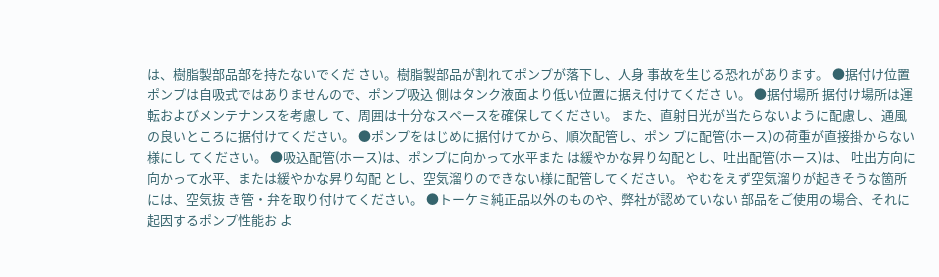は、樹脂製部品部を持たないでくだ さい。樹脂製部品が割れてポンプが落下し、人身 事故を生じる恐れがあります。 ●据付け位置 ポンプは自吸式ではありませんので、ポンプ吸込 側はタンク液面より低い位置に据え付けてくださ い。 ●据付場所 据付け場所は運転およびメンテナンスを考慮し て、周囲は十分なスペースを確保してください。 また、直射日光が当たらないように配慮し、通風 の良いところに据付けてください。 ●ポンプをはじめに据付けてから、順次配管し、ポン プに配管(ホース)の荷重が直接掛からない様にし てください。 ●吸込配管(ホース)は、ポンプに向かって水平また は緩やかな昇り勾配とし、吐出配管(ホース)は、 吐出方向に向かって水平、または緩やかな昇り勾配 とし、空気溜りのできない様に配管してください。 やむをえず空気溜りが起きそうな箇所には、空気抜 き管・弁を取り付けてください。 ●トーケミ純正品以外のものや、弊社が認めていない 部品をご使用の場合、それに起因するポンプ性能お よ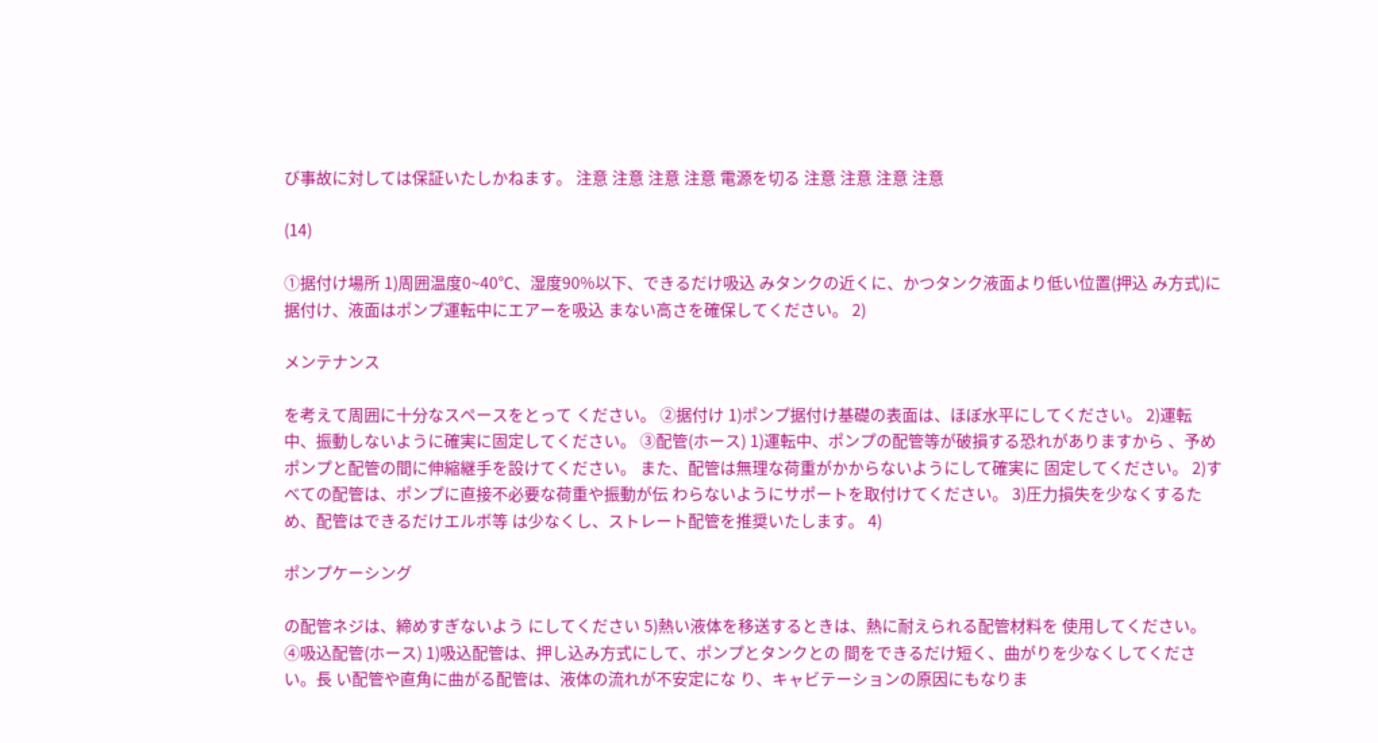び事故に対しては保証いたしかねます。 注意 注意 注意 注意 電源を切る 注意 注意 注意 注意

(14)

①据付け場所 1)周囲温度0~40℃、湿度90%以下、できるだけ吸込 みタンクの近くに、かつタンク液面より低い位置(押込 み方式)に据付け、液面はポンプ運転中にエアーを吸込 まない高さを確保してください。 2)

メンテナンス

を考えて周囲に十分なスペースをとって ください。 ②据付け 1)ポンプ据付け基礎の表面は、ほぼ水平にしてください。 2)運転中、振動しないように確実に固定してください。 ③配管(ホース) 1)運転中、ポンプの配管等が破損する恐れがありますから 、予めポンプと配管の間に伸縮継手を設けてください。 また、配管は無理な荷重がかからないようにして確実に 固定してください。 2)すべての配管は、ポンプに直接不必要な荷重や振動が伝 わらないようにサポートを取付けてください。 3)圧力損失を少なくするため、配管はできるだけエルボ等 は少なくし、ストレート配管を推奨いたします。 4)

ポンプケーシング

の配管ネジは、締めすぎないよう にしてください 5)熱い液体を移送するときは、熱に耐えられる配管材料を 使用してください。 ④吸込配管(ホース) 1)吸込配管は、押し込み方式にして、ポンプとタンクとの 間をできるだけ短く、曲がりを少なくしてください。長 い配管や直角に曲がる配管は、液体の流れが不安定にな り、キャビテーションの原因にもなりま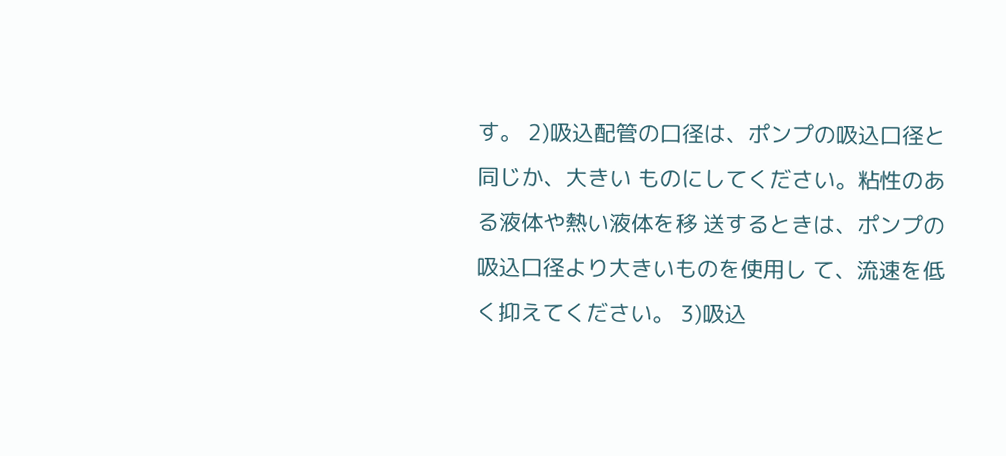す。 2)吸込配管の口径は、ポンプの吸込口径と同じか、大きい ものにしてください。粘性のある液体や熱い液体を移 送するときは、ポンプの吸込口径より大きいものを使用し て、流速を低く抑えてください。 3)吸込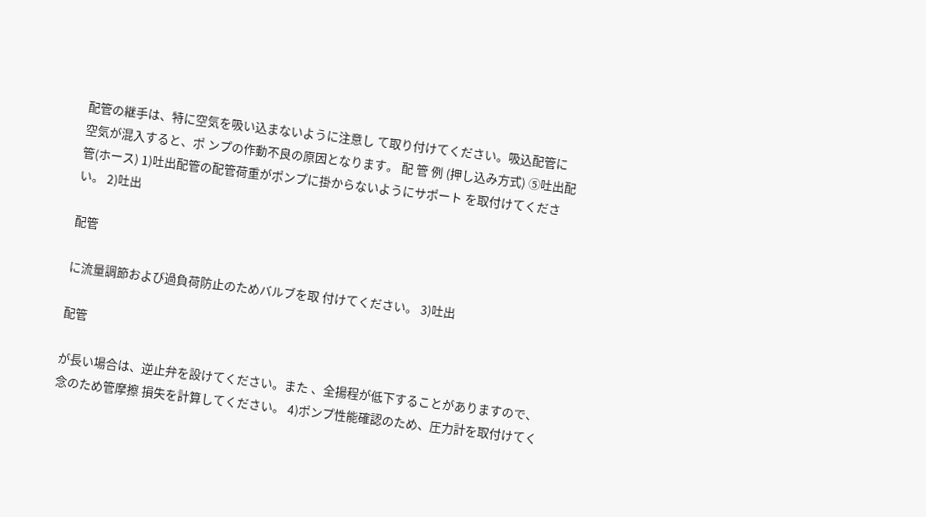配管の継手は、特に空気を吸い込まないように注意し て取り付けてください。吸込配管に空気が混入すると、ポ ンプの作動不良の原因となります。 配 管 例 (押し込み方式) ⑤吐出配管(ホース) 1)吐出配管の配管荷重がポンプに掛からないようにサポート を取付けてください。 2)吐出

配管

に流量調節および過負荷防止のためバルブを取 付けてください。 3)吐出

配管

が長い場合は、逆止弁を設けてください。また 、全揚程が低下することがありますので、念のため管摩擦 損失を計算してください。 4)ポンプ性能確認のため、圧力計を取付けてく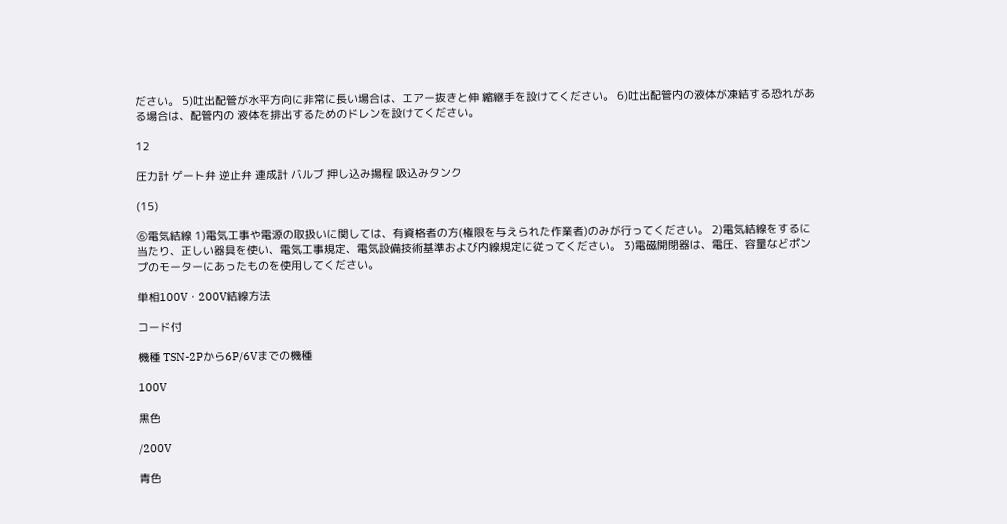ださい。 5)吐出配管が水平方向に非常に長い場合は、エアー抜きと伸 縮継手を設けてください。 6)吐出配管内の液体が凍結する恐れがある場合は、配管内の 液体を排出するためのドレンを設けてください。

12

圧力計 ゲート弁 逆止弁 連成計 バルブ 押し込み揚程 吸込みタンク

(15)

⑥電気結線 1)電気工事や電源の取扱いに関しては、有資格者の方(権限を与えられた作業者)のみが行ってください。 2)電気結線をするに当たり、正しい器具を使い、電気工事規定、電気設備技術基準および内線規定に従ってください。 3)電磁開閉器は、電圧、容量などポンプのモーターにあったものを使用してください。

単相100V・200V結線方法

コード付

機種 TSN-2Pから6P/6Vまでの機種

100V

黒色

/200V

青色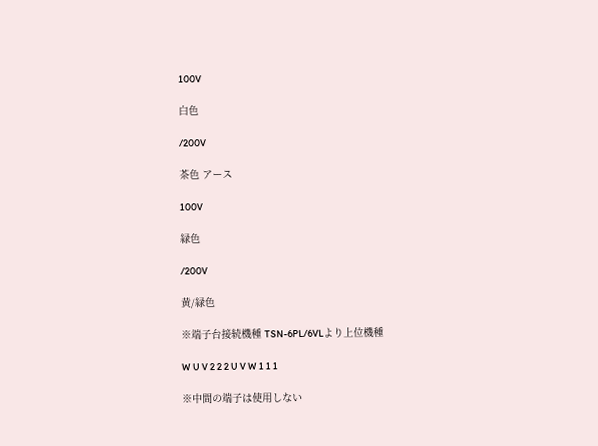100V

白色

/200V

茶色 アース

100V

緑色

/200V

黄/緑色

※端子台接続機種 TSN-6PL/6VLより上位機種

W U V 2 2 2 U V W 1 1 1

※中間の端子は使用しない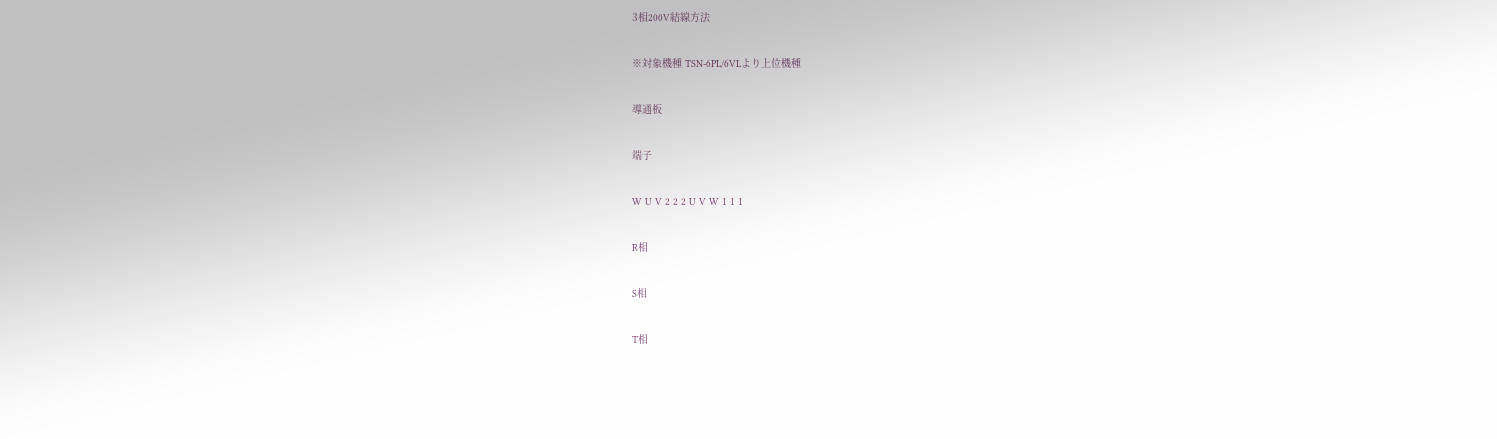3相200V結線方法

※対象機種 TSN-6PL/6VLより上位機種

導通板

端子

W U V 2 2 2 U V W 1 1 1

R相

S相

T相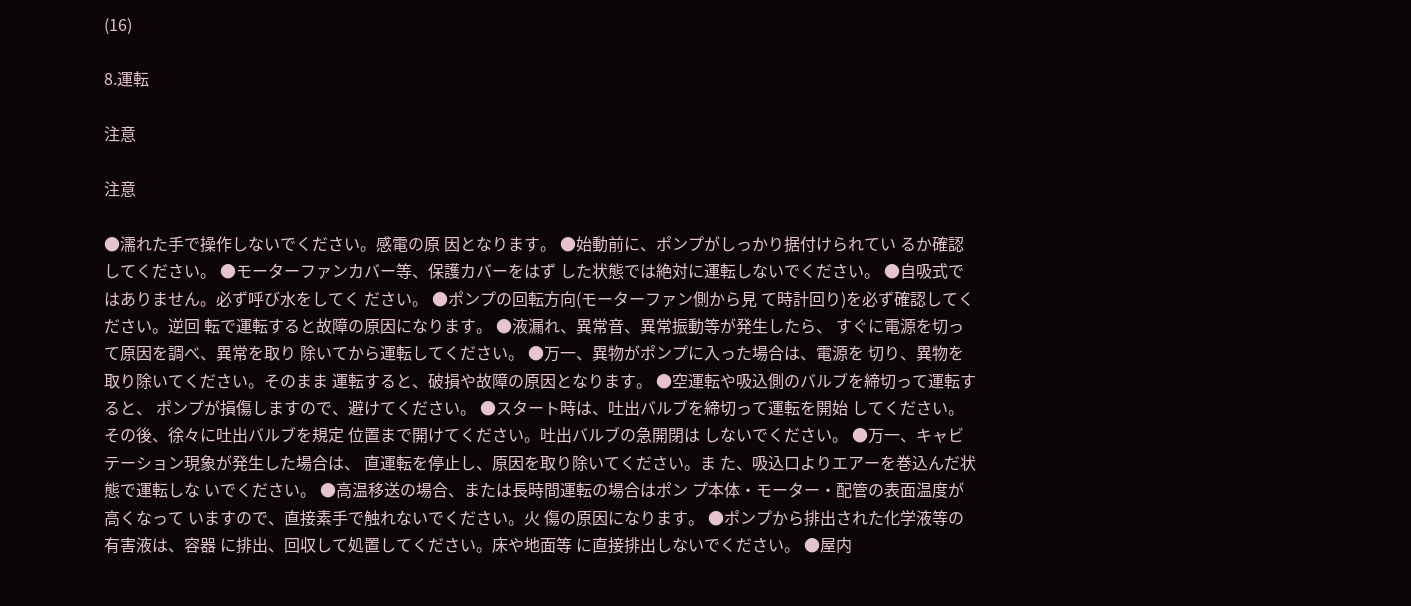(16)

8.運転

注意

注意

●濡れた手で操作しないでください。感電の原 因となります。 ●始動前に、ポンプがしっかり据付けられてい るか確認してください。 ●モーターファンカバー等、保護カバーをはず した状態では絶対に運転しないでください。 ●自吸式ではありません。必ず呼び水をしてく ださい。 ●ポンプの回転方向(モーターファン側から見 て時計回り)を必ず確認してください。逆回 転で運転すると故障の原因になります。 ●液漏れ、異常音、異常振動等が発生したら、 すぐに電源を切って原因を調べ、異常を取り 除いてから運転してください。 ●万一、異物がポンプに入った場合は、電源を 切り、異物を取り除いてください。そのまま 運転すると、破損や故障の原因となります。 ●空運転や吸込側のバルブを締切って運転すると、 ポンプが損傷しますので、避けてください。 ●スタート時は、吐出バルブを締切って運転を開始 してください。その後、徐々に吐出バルブを規定 位置まで開けてください。吐出バルブの急開閉は しないでください。 ●万一、キャビテーション現象が発生した場合は、 直運転を停止し、原因を取り除いてください。ま た、吸込口よりエアーを巻込んだ状態で運転しな いでください。 ●高温移送の場合、または長時間運転の場合はポン プ本体・モーター・配管の表面温度が高くなって いますので、直接素手で触れないでください。火 傷の原因になります。 ●ポンプから排出された化学液等の有害液は、容器 に排出、回収して処置してください。床や地面等 に直接排出しないでください。 ●屋内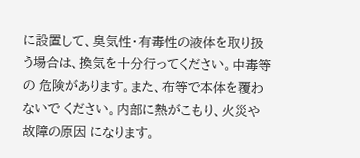に設置して、臭気性・有毒性の液体を取り扱 う場合は、換気を十分行ってください。中毒等の 危険があります。また、布等で本体を覆わないで ください。内部に熱がこもり、火災や故障の原因 になります。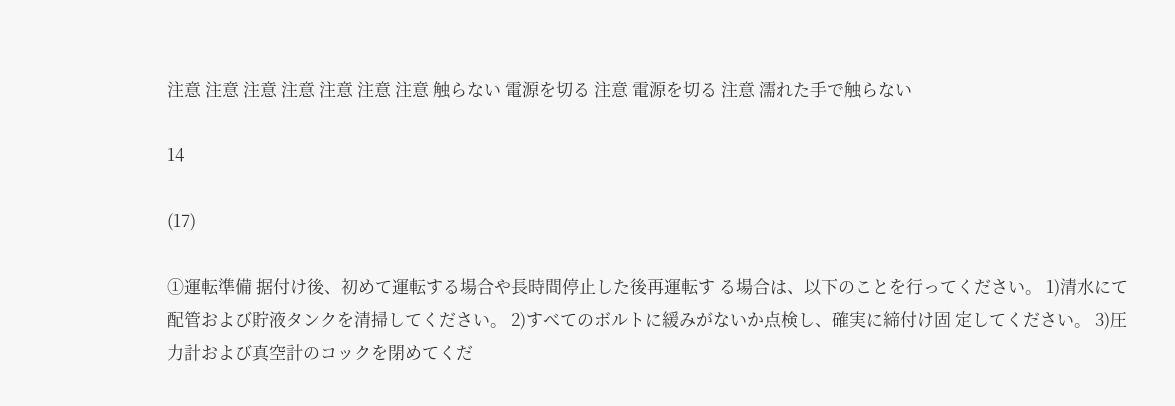注意 注意 注意 注意 注意 注意 注意 触らない 電源を切る 注意 電源を切る 注意 濡れた手で触らない

14

(17)

①運転準備 据付け後、初めて運転する場合や長時間停止した後再運転す る場合は、以下のことを行ってください。 1)清水にて配管および貯液タンクを清掃してください。 2)すべてのボルトに緩みがないか点検し、確実に締付け固 定してください。 3)圧力計および真空計のコックを閉めてくだ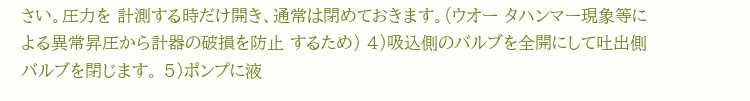さい。圧力を 計測する時だけ開き、通常は閉めておきます。(ウオー タハンマー現象等による異常昇圧から計器の破損を防止 するため) 4)吸込側のバルブを全開にして吐出側バルブを閉じます。 5)ポンプに液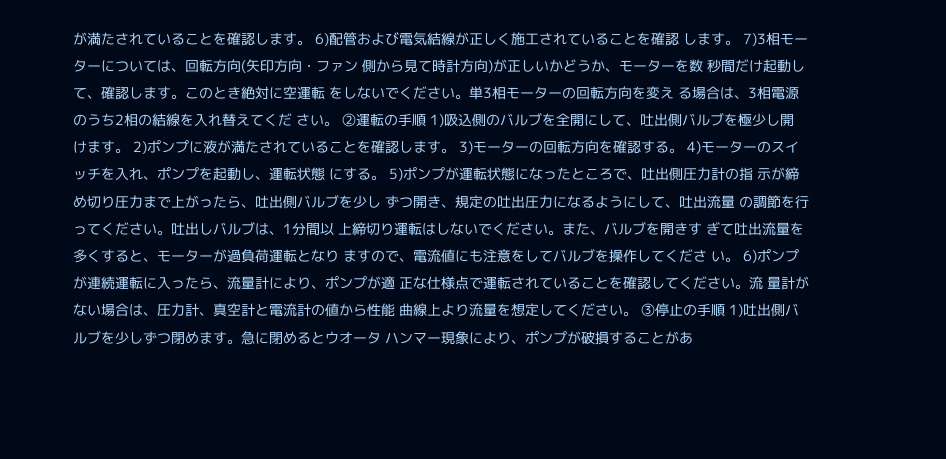が満たされていることを確認します。 6)配管および電気結線が正しく施工されていることを確認 します。 7)3相モーターについては、回転方向(矢印方向・ファン 側から見て時計方向)が正しいかどうか、モーターを数 秒間だけ起動して、確認します。このとき絶対に空運転 をしないでください。単3相モーターの回転方向を変え る場合は、3相電源のうち2相の結線を入れ替えてくだ さい。 ②運転の手順 1)吸込側のバルブを全開にして、吐出側バルブを極少し開 けます。 2)ポンプに液が満たされていることを確認します。 3)モーターの回転方向を確認する。 4)モーターのスイッチを入れ、ポンプを起動し、運転状態 にする。 5)ポンプが運転状態になったところで、吐出側圧力計の指 示が締め切り圧力まで上がったら、吐出側バルブを少し ずつ開き、規定の吐出圧力になるようにして、吐出流量 の調節を行ってください。吐出しバルブは、1分間以 上締切り運転はしないでください。また、バルブを開きす ぎて吐出流量を多くすると、モーターが過負荷運転となり ますので、電流値にも注意をしてバルブを操作してくださ い。 6)ポンプが連続運転に入ったら、流量計により、ポンプが適 正な仕様点で運転されていることを確認してください。流 量計がない場合は、圧力計、真空計と電流計の値から性能 曲線上より流量を想定してください。 ③停止の手順 1)吐出側バルブを少しずつ閉めます。急に閉めるとウオータ ハンマー現象により、ポンプが破損することがあ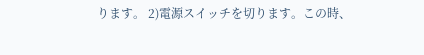ります。 2)電源スイッチを切ります。この時、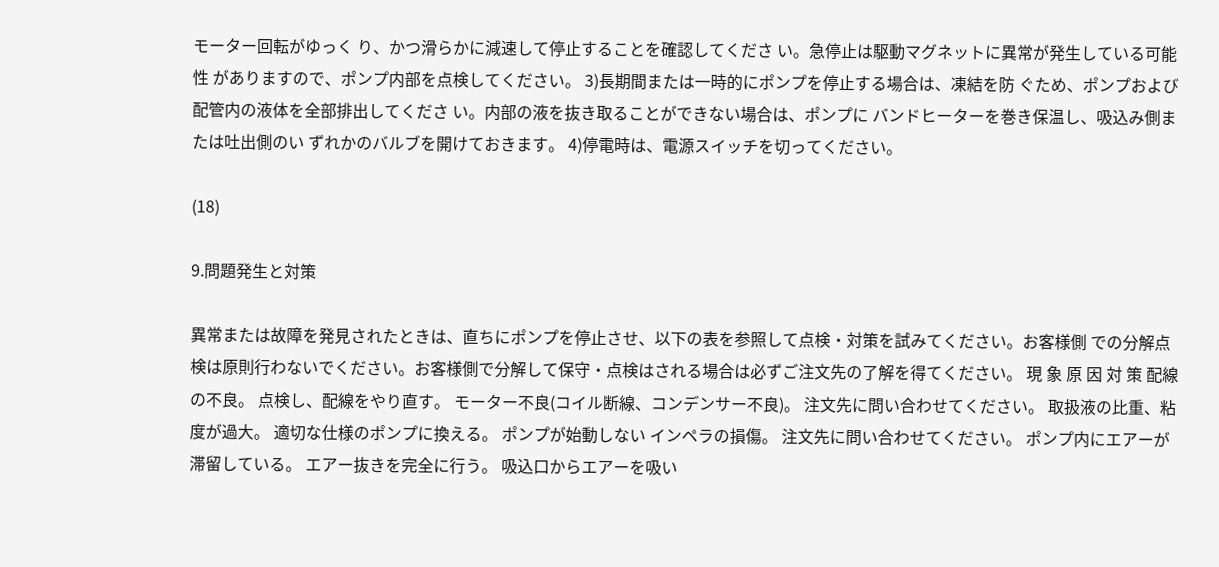モーター回転がゆっく り、かつ滑らかに減速して停止することを確認してくださ い。急停止は駆動マグネットに異常が発生している可能性 がありますので、ポンプ内部を点検してください。 3)長期間または一時的にポンプを停止する場合は、凍結を防 ぐため、ポンプおよび配管内の液体を全部排出してくださ い。内部の液を抜き取ることができない場合は、ポンプに バンドヒーターを巻き保温し、吸込み側または吐出側のい ずれかのバルブを開けておきます。 4)停電時は、電源スイッチを切ってください。

(18)

9.問題発生と対策

異常または故障を発見されたときは、直ちにポンプを停止させ、以下の表を参照して点検・対策を試みてください。お客様側 での分解点検は原則行わないでください。お客様側で分解して保守・点検はされる場合は必ずご注文先の了解を得てください。 現 象 原 因 対 策 配線の不良。 点検し、配線をやり直す。 モーター不良(コイル断線、コンデンサー不良)。 注文先に問い合わせてください。 取扱液の比重、粘度が過大。 適切な仕様のポンプに換える。 ポンプが始動しない インペラの損傷。 注文先に問い合わせてください。 ポンプ内にエアーが滞留している。 エアー抜きを完全に行う。 吸込口からエアーを吸い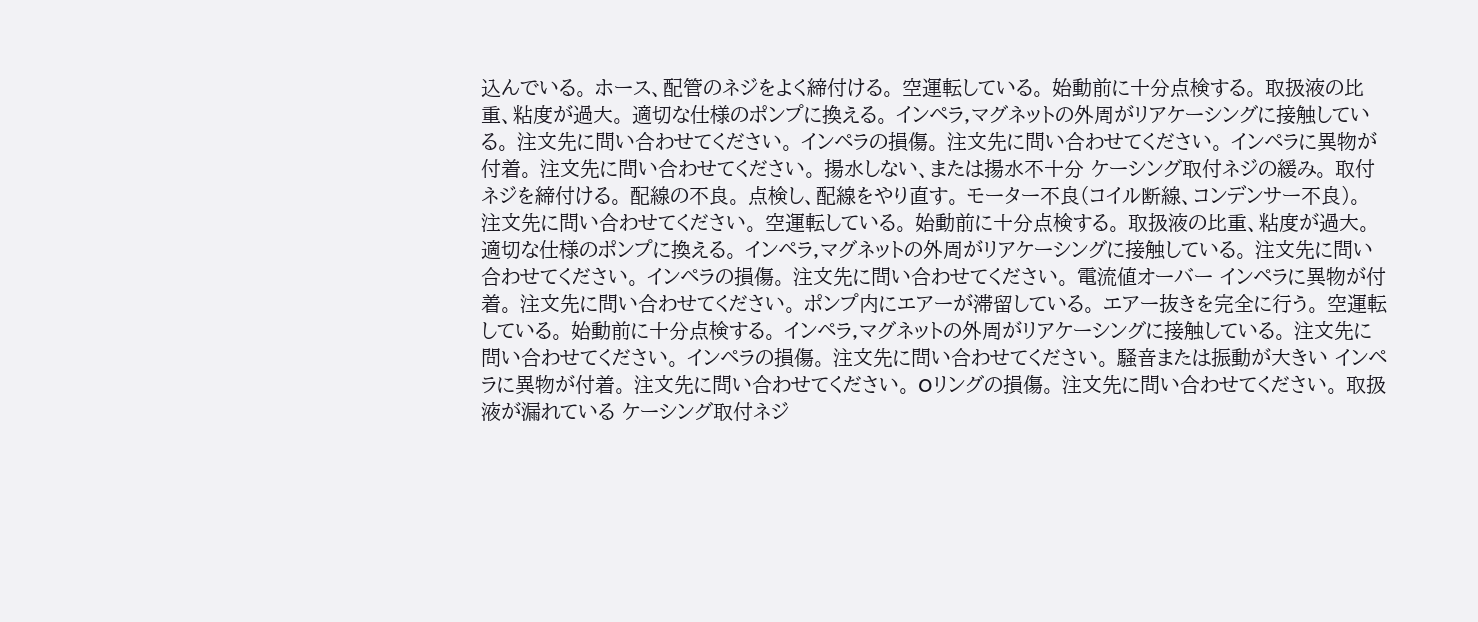込んでいる。 ホース、配管のネジをよく締付ける。 空運転している。 始動前に十分点検する。 取扱液の比重、粘度が過大。 適切な仕様のポンプに換える。 インペラ,マグネットの外周がリアケーシングに接触している。 注文先に問い合わせてください。 インペラの損傷。 注文先に問い合わせてください。 インペラに異物が付着。 注文先に問い合わせてください。 揚水しない、または揚水不十分 ケーシング取付ネジの緩み。 取付ネジを締付ける。 配線の不良。 点検し、配線をやり直す。 モーター不良(コイル断線、コンデンサー不良)。 注文先に問い合わせてください。 空運転している。 始動前に十分点検する。 取扱液の比重、粘度が過大。 適切な仕様のポンプに換える。 インペラ,マグネットの外周がリアケーシングに接触している。 注文先に問い合わせてください。 インペラの損傷。 注文先に問い合わせてください。 電流値オーバー インペラに異物が付着。 注文先に問い合わせてください。 ポンプ内にエアーが滞留している。 エアー抜きを完全に行う。 空運転している。 始動前に十分点検する。 インペラ,マグネットの外周がリアケーシングに接触している。 注文先に問い合わせてください。 インペラの損傷。 注文先に問い合わせてください。 騒音または振動が大きい インペラに異物が付着。 注文先に問い合わせてください。 Oリングの損傷。 注文先に問い合わせてください。 取扱液が漏れている ケーシング取付ネジ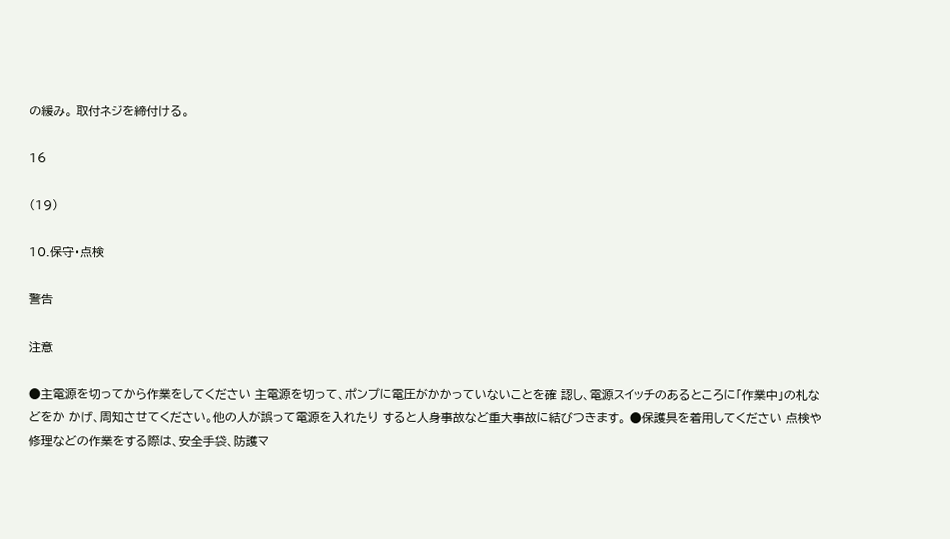の緩み。 取付ネジを締付ける。

16

(19)

10.保守・点検

警告

注意

●主電源を切ってから作業をしてください 主電源を切って、ポンプに電圧がかかっていないことを確 認し、電源スイッチのあるところに「作業中」の札などをか かげ、周知させてください。他の人が誤って電源を入れたり すると人身事故など重大事故に結びつきます。 ●保護具を着用してください 点検や修理などの作業をする際は、安全手袋、防護マ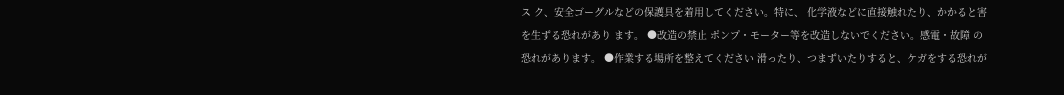ス ク、安全ゴーグルなどの保護具を着用してください。特に、 化学液などに直接触れたり、かかると害を生ずる恐れがあり ます。 ●改造の禁止 ポンプ・モーター等を改造しないでください。感電・故障 の恐れがあります。 ●作業する場所を整えてください 滑ったり、つまずいたりすると、ケガをする恐れが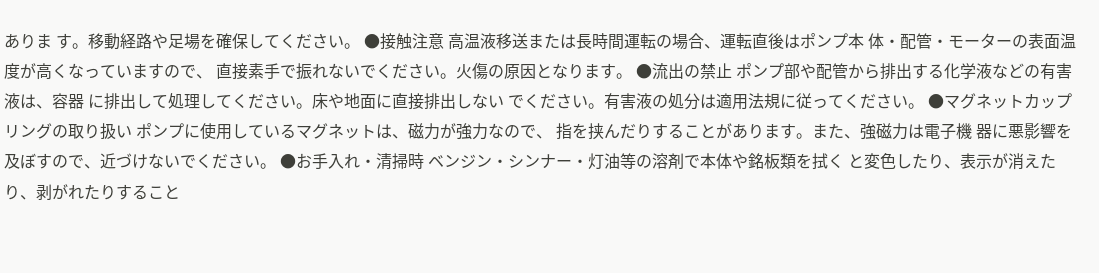ありま す。移動経路や足場を確保してください。 ●接触注意 高温液移送または長時間運転の場合、運転直後はポンプ本 体・配管・モーターの表面温度が高くなっていますので、 直接素手で振れないでください。火傷の原因となります。 ●流出の禁止 ポンプ部や配管から排出する化学液などの有害液は、容器 に排出して処理してください。床や地面に直接排出しない でください。有害液の処分は適用法規に従ってください。 ●マグネットカップリングの取り扱い ポンプに使用しているマグネットは、磁力が強力なので、 指を挟んだりすることがあります。また、強磁力は電子機 器に悪影響を及ぼすので、近づけないでください。 ●お手入れ・清掃時 ベンジン・シンナー・灯油等の溶剤で本体や銘板類を拭く と変色したり、表示が消えたり、剥がれたりすること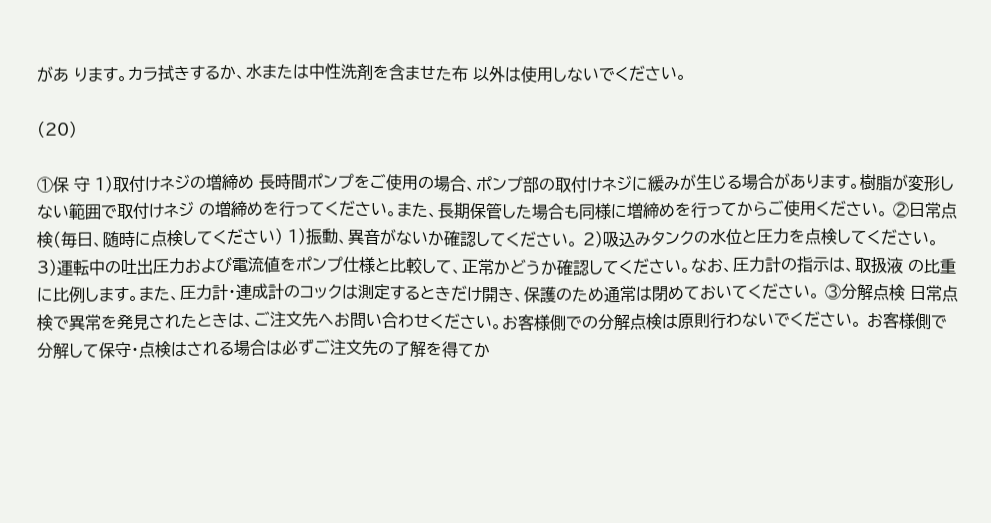があ ります。カラ拭きするか、水または中性洗剤を含ませた布 以外は使用しないでください。

(20)

①保 守 1)取付けネジの増締め 長時間ポンプをご使用の場合、ポンプ部の取付けネジに緩みが生じる場合があります。樹脂が変形しない範囲で取付けネジ の増締めを行ってください。また、長期保管した場合も同様に増締めを行ってからご使用ください。 ②日常点検(毎日、随時に点検してください) 1)振動、異音がないか確認してください。 2)吸込みタンクの水位と圧力を点検してください。 3)運転中の吐出圧力および電流値をポンプ仕様と比較して、正常かどうか確認してください。なお、圧力計の指示は、取扱液 の比重に比例します。また、圧力計・連成計のコックは測定するときだけ開き、保護のため通常は閉めておいてください。 ③分解点検 日常点検で異常を発見されたときは、ご注文先へお問い合わせください。お客様側での分解点検は原則行わないでください。 お客様側で分解して保守・点検はされる場合は必ずご注文先の了解を得てか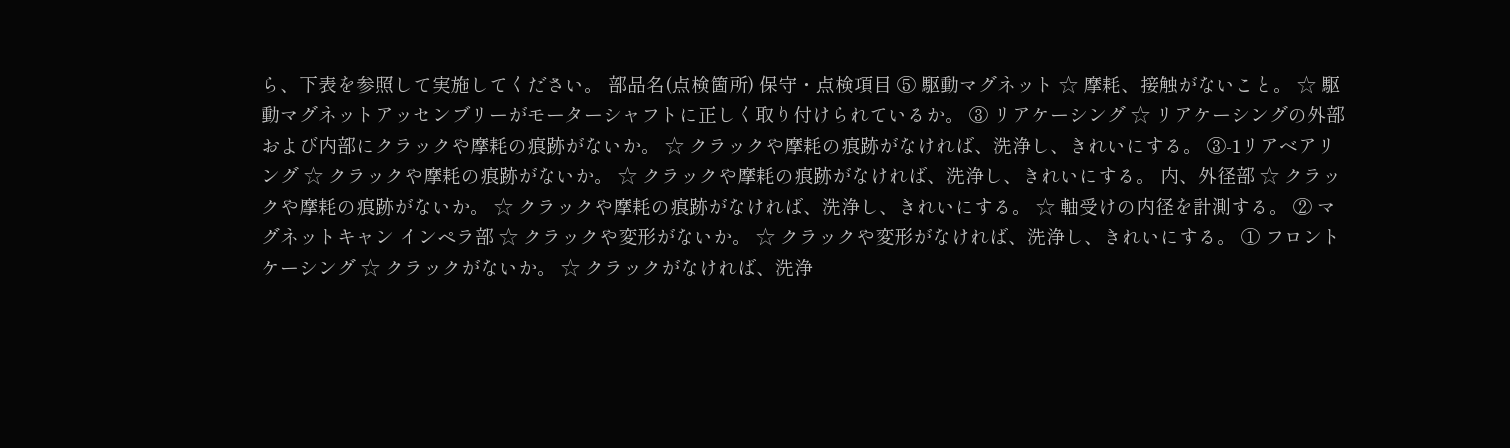ら、下表を参照して実施してください。 部品名(点検箇所) 保守・点検項目 ⑤ 駆動マグネット ☆ 摩耗、接触がないこと。 ☆ 駆動マグネットアッセンブリーがモーターシャフトに正しく取り付けられているか。 ③ リアケーシング ☆ リアケーシングの外部および内部にクラックや摩耗の痕跡がないか。 ☆ クラックや摩耗の痕跡がなければ、洗浄し、きれいにする。 ③-1リアベアリング ☆ クラックや摩耗の痕跡がないか。 ☆ クラックや摩耗の痕跡がなければ、洗浄し、きれいにする。 内、外径部 ☆ クラックや摩耗の痕跡がないか。 ☆ クラックや摩耗の痕跡がなければ、洗浄し、きれいにする。 ☆ 軸受けの内径を計測する。 ② マグネットキャン インペラ部 ☆ クラックや変形がないか。 ☆ クラックや変形がなければ、洗浄し、きれいにする。 ① フロントケーシング ☆ クラックがないか。 ☆ クラックがなければ、洗浄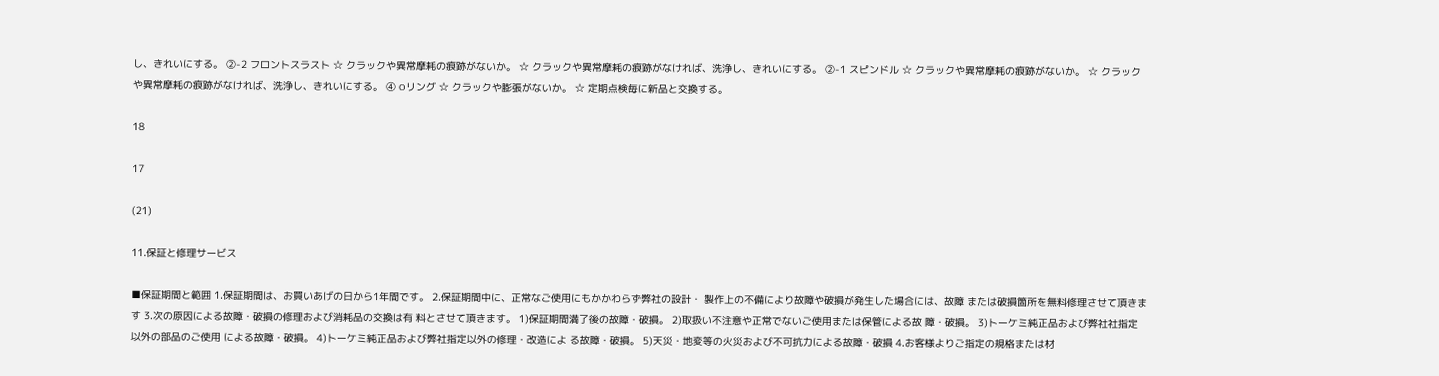し、きれいにする。 ②-2 フロントスラスト ☆ クラックや異常摩耗の痕跡がないか。 ☆ クラックや異常摩耗の痕跡がなければ、洗浄し、きれいにする。 ②-1 スピンドル ☆ クラックや異常摩耗の痕跡がないか。 ☆ クラックや異常摩耗の痕跡がなければ、洗浄し、きれいにする。 ④ Oリング ☆ クラックや膨張がないか。 ☆ 定期点検毎に新品と交換する。

18

17

(21)

11.保証と修理サービス

■保証期間と範囲 1.保証期間は、お買いあげの日から1年間です。 2.保証期間中に、正常なご使用にもかかわらず弊社の設計・ 製作上の不備により故障や破損が発生した場合には、故障 または破損箇所を無料修理させて頂きます 3.次の原因による故障・破損の修理および消耗品の交換は有 料とさせて頂きます。 1)保証期間満了後の故障・破損。 2)取扱い不注意や正常でないご使用または保管による故 障・破損。 3)トーケミ純正品および弊社社指定以外の部品のご使用 による故障・破損。 4)トーケミ純正品および弊社指定以外の修理・改造によ る故障・破損。 5)天災・地変等の火災および不可抗力による故障・破損 4.お客様よりご指定の規格または材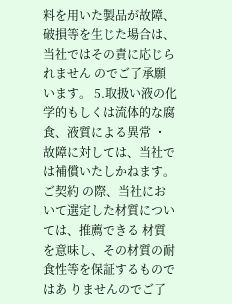料を用いた製品が故障、 破損等を生じた場合は、当社ではその責に応じられません のでご了承願います。 5.取扱い液の化学的もしくは流体的な腐食、液質による異常 ・故障に対しては、当社では補償いたしかねます。ご契約 の際、当社において選定した材質については、推薦できる 材質を意味し、その材質の耐食性等を保証するものではあ りませんのでご了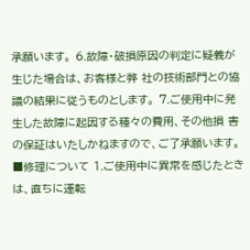承願います。 6.故障・破損原因の判定に疑義が生じた場合は、お客様と弊 社の技術部門との協議の結果に従うものとします。 7.ご使用中に発生した故障に起因する種々の費用、その他損 害の保証はいたしかねますので、ご了承願います。 ■修理について 1.ご使用中に異常を感じたときは、直ちに運転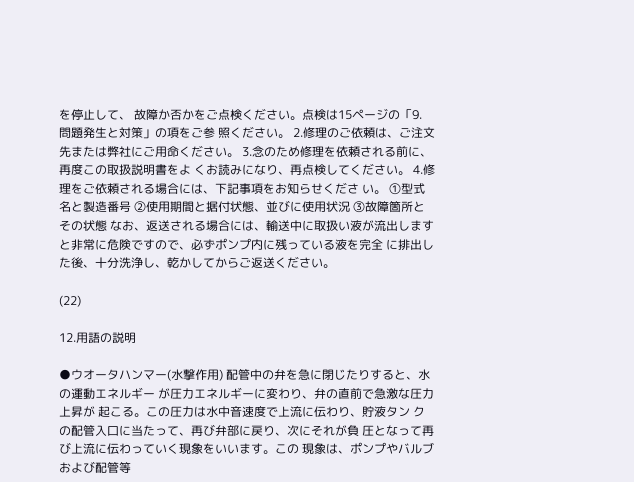を停止して、 故障か否かをご点検ください。点検は15ページの「9. 問題発生と対策」の項をご参 照ください。 2.修理のご依頼は、ご注文先または弊社にご用命ください。 3.念のため修理を依頼される前に、再度この取扱説明書をよ くお読みになり、再点検してください。 4.修理をご依頼される場合には、下記事項をお知らせくださ い。 ①型式名と製造番号 ②使用期間と据付状態、並びに使用状況 ③故障箇所とその状態 なお、返送される場合には、輸送中に取扱い液が流出します と非常に危険ですので、必ずポンプ内に残っている液を完全 に排出した後、十分洗浄し、乾かしてからご返送ください。

(22)

12.用語の説明

●ウオータハンマー(水撃作用) 配管中の弁を急に閉じたりすると、水の運動エネルギー が圧力エネルギーに変わり、弁の直前で急激な圧力上昇が 起こる。この圧力は水中音速度で上流に伝わり、貯液タン クの配管入口に当たって、再び弁部に戻り、次にそれが負 圧となって再び上流に伝わっていく現象をいいます。この 現象は、ポンプやバルブおよび配管等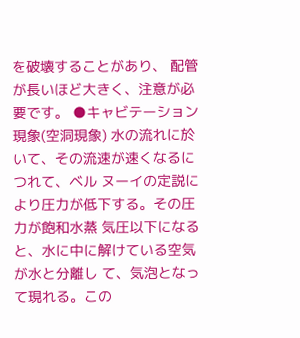を破壊することがあり、 配管が長いほど大きく、注意が必要です。 ●キャビテーション現象(空洞現象) 水の流れに於いて、その流速が速くなるにつれて、ベル ヌーイの定説により圧力が低下する。その圧力が飽和水蒸 気圧以下になると、水に中に解けている空気が水と分離し て、気泡となって現れる。この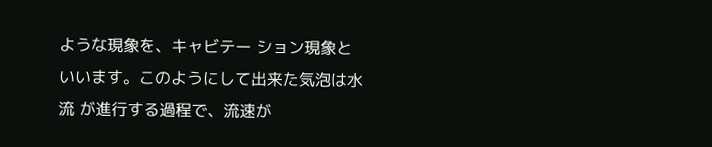ような現象を、キャビテー ション現象といいます。このようにして出来た気泡は水流 が進行する過程で、流速が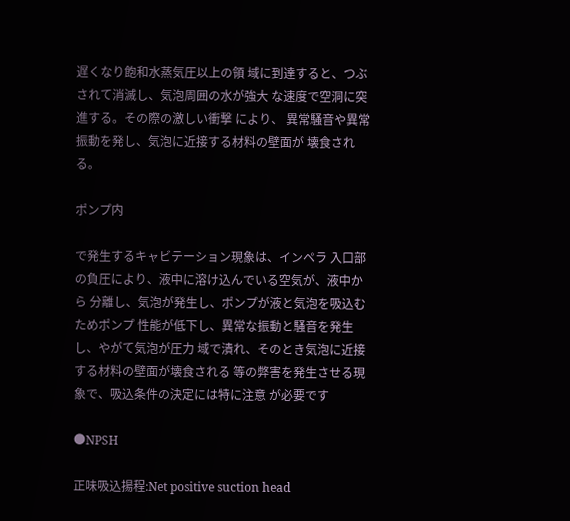遅くなり飽和水蒸気圧以上の領 域に到達すると、つぶされて消滅し、気泡周囲の水が強大 な速度で空洞に突進する。その際の激しい衝撃 により、 異常騒音や異常振動を発し、気泡に近接する材料の壁面が 壊食される。

ポンプ内

で発生するキャビテーション現象は、インペラ 入口部の負圧により、液中に溶け込んでいる空気が、液中から 分離し、気泡が発生し、ポンプが液と気泡を吸込むためポンプ 性能が低下し、異常な振動と騒音を発生し、やがて気泡が圧力 域で潰れ、そのとき気泡に近接する材料の壁面が壊食される 等の弊害を発生させる現象で、吸込条件の決定には特に注意 が必要です

●NPSH

正味吸込揚程:Net positive suction head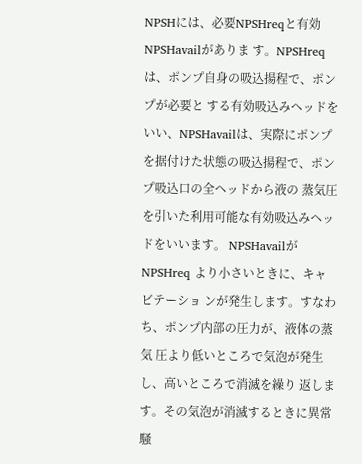NPSHには、必要NPSHreqと有効NPSHavailがありま す。NPSHreqは、ポンプ自身の吸込揚程で、ポンプが必要と する有効吸込みヘッドをいい、NPSHavailは、実際にポンプ を据付けた状態の吸込揚程で、ポンプ吸込口の全ヘッドから液の 蒸気圧を引いた利用可能な有効吸込みヘッドをいいます。 NPSHavailがNPSHreq より小さいときに、キャビテーショ ンが発生します。すなわち、ポンプ内部の圧力が、液体の蒸気 圧より低いところで気泡が発生し、高いところで消滅を繰り 返します。その気泡が消滅するときに異常騒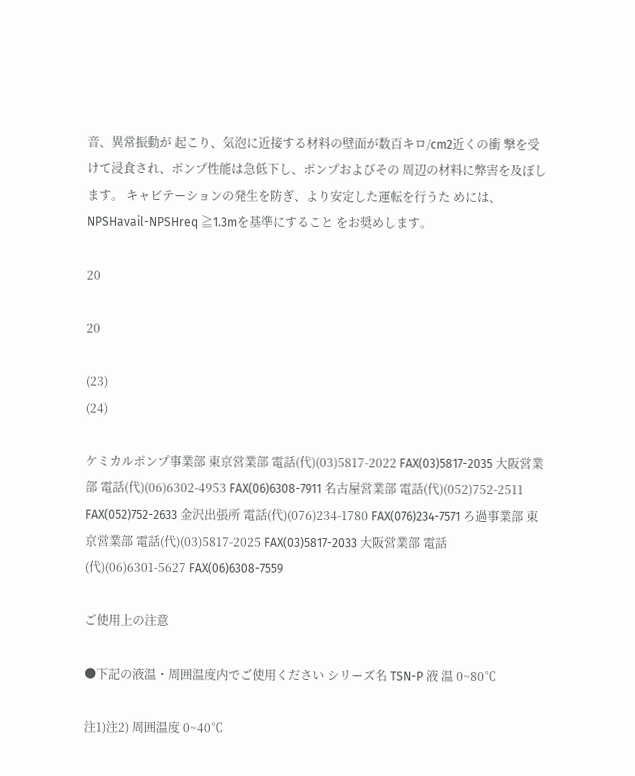音、異常振動が 起こり、気泡に近接する材料の壁面が数百キロ/cm2近くの衝 撃を受けて浸食され、ポンプ性能は急低下し、ポンプおよびその 周辺の材料に弊害を及ぼします。 キャビテーションの発生を防ぎ、より安定した運転を行うた めには、NPSHavail-NPSHreq ≧1.3mを基準にすること をお奨めします。

20

20

(23)
(24)

ケミカルポンプ事業部 東京営業部 電話(代)(03)5817-2022 FAX(03)5817-2035 大阪営業部 電話(代)(06)6302-4953 FAX(06)6308-7911 名古屋営業部 電話(代)(052)752-2511 FAX(052)752-2633 金沢出張所 電話(代)(076)234-1780 FAX(076)234-7571 ろ過事業部 東京営業部 電話(代)(03)5817-2025 FAX(03)5817-2033 大阪営業部 電話(代)(06)6301-5627 FAX(06)6308-7559

ご使用上の注意

●下記の液温・周囲温度内でご使用ください シリーズ名 TSN-P 液 温 0~80℃

注1)注2) 周囲温度 0~40℃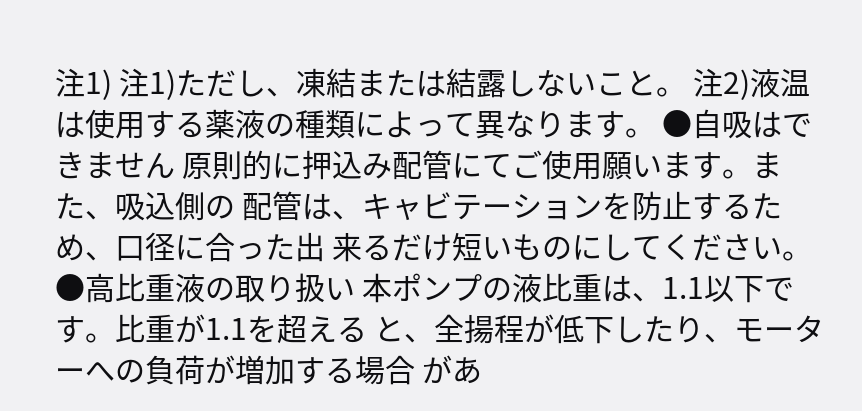注1) 注1)ただし、凍結または結露しないこと。 注2)液温は使用する薬液の種類によって異なります。 ●自吸はできません 原則的に押込み配管にてご使用願います。また、吸込側の 配管は、キャビテーションを防止するため、口径に合った出 来るだけ短いものにしてください。 ●高比重液の取り扱い 本ポンプの液比重は、1.1以下です。比重が1.1を超える と、全揚程が低下したり、モーターへの負荷が増加する場合 があ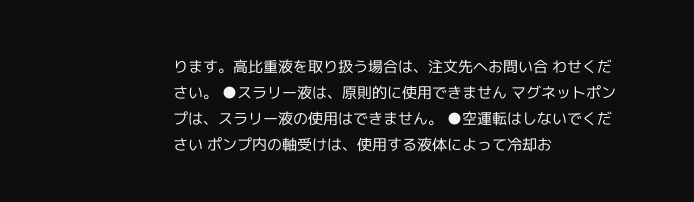ります。高比重液を取り扱う場合は、注文先へお問い合 わせください。 ●スラリー液は、原則的に使用できません マグネットポンプは、スラリー液の使用はできません。 ●空運転はしないでください ポンプ内の軸受けは、使用する液体によって冷却お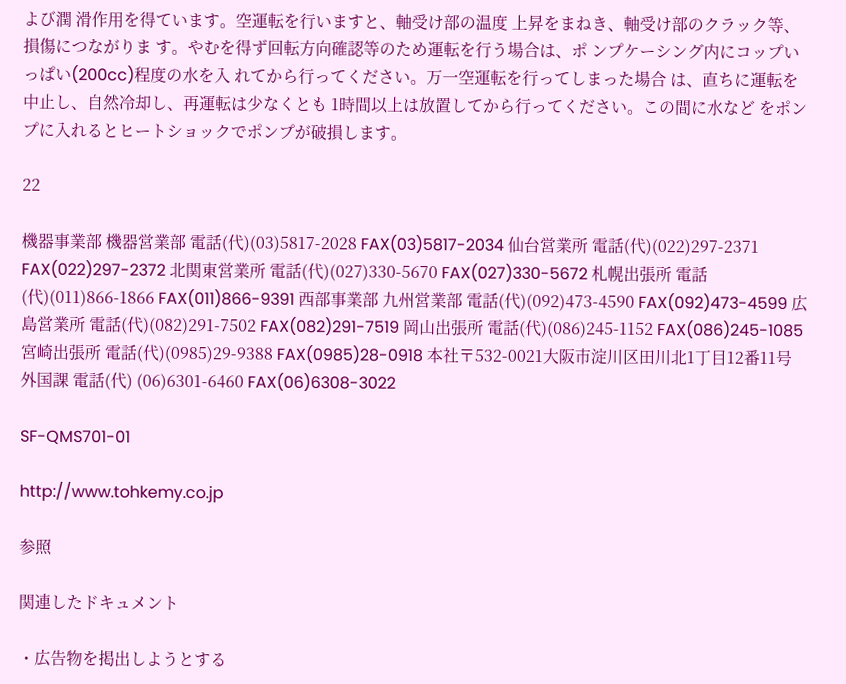よび潤 滑作用を得ています。空運転を行いますと、軸受け部の温度 上昇をまねき、軸受け部のクラック等、損傷につながりま す。やむを得ず回転方向確認等のため運転を行う場合は、ポ ンプケーシング内にコップいっぱい(200cc)程度の水を入 れてから行ってください。万一空運転を行ってしまった場合 は、直ちに運転を中止し、自然冷却し、再運転は少なくとも 1時間以上は放置してから行ってください。この間に水など をポンプに入れるとヒートショックでポンプが破損します。

22

機器事業部 機器営業部 電話(代)(03)5817-2028 FAX(03)5817-2034 仙台営業所 電話(代)(022)297-2371 FAX(022)297-2372 北関東営業所 電話(代)(027)330-5670 FAX(027)330-5672 札幌出張所 電話(代)(011)866-1866 FAX(011)866-9391 西部事業部 九州営業部 電話(代)(092)473-4590 FAX(092)473-4599 広島営業所 電話(代)(082)291-7502 FAX(082)291-7519 岡山出張所 電話(代)(086)245-1152 FAX(086)245-1085 宮崎出張所 電話(代)(0985)29-9388 FAX(0985)28-0918 本社〒532-0021大阪市淀川区田川北1丁目12番11号 外国課 電話(代) (06)6301-6460 FAX(06)6308-3022

SF-QMS701-01

http://www.tohkemy.co.jp

参照

関連したドキュメント

・広告物を掲出しようとする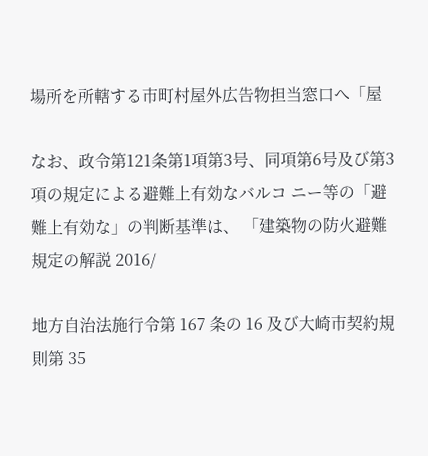場所を所轄する市町村屋外広告物担当窓口へ「屋

なお、政令第121条第1項第3号、同項第6号及び第3項の規定による避難上有効なバルコ ニー等の「避難上有効な」の判断基準は、 「建築物の防火避難規定の解説 2016/

地方自治法施行令第 167 条の 16 及び大崎市契約規則第 35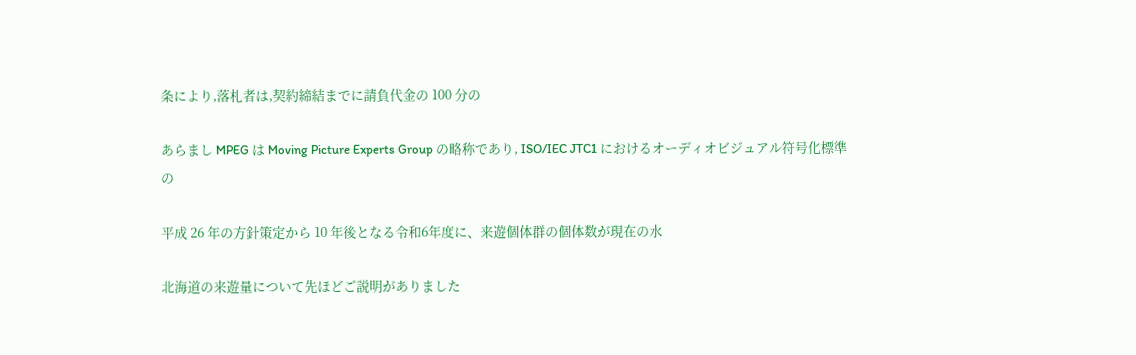条により,落札者は,契約締結までに請負代金の 100 分の

あらまし MPEG は Moving Picture Experts Group の略称であり, ISO/IEC JTC1 におけるオーディオビジュアル符号化標準の

平成 26 年の方針策定から 10 年後となる令和6年度に、来遊個体群の個体数が現在の水

北海道の来遊量について先ほどご説明がありました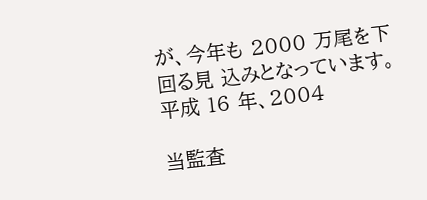が、今年も 2000 万尾を下回る見 込みとなっています。平成 16 年、2004

当監査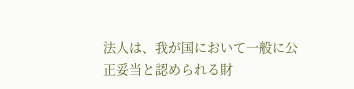法人は、我が国において一般に公正妥当と認められる財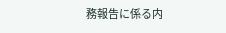務報告に係る内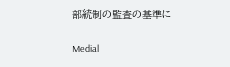部統制の監査の基準に

Medial